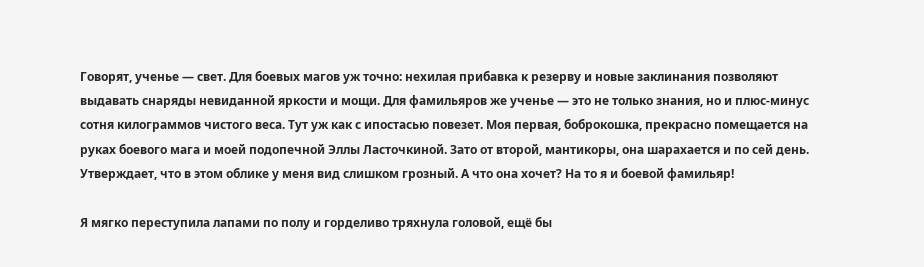Говорят, ученье — свет. Для боевых магов уж точно: нехилая прибавка к резерву и новые заклинания позволяют выдавать снаряды невиданной яркости и мощи. Для фамильяров же ученье — это не только знания, но и плюс-минус сотня килограммов чистого веса. Тут уж как с ипостасью повезет. Моя первая, боброкошка, прекрасно помещается на руках боевого мага и моей подопечной Эллы Ласточкиной. Зато от второй, мантикоры, она шарахается и по сей день. Утверждает, что в этом облике у меня вид слишком грозный. А что она хочет? На то я и боевой фамильяр!

Я мягко переступила лапами по полу и горделиво тряхнула головой, ещё бы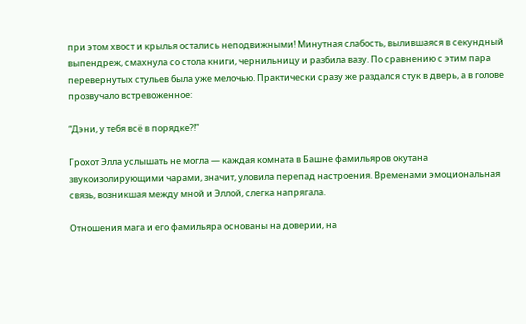при этом хвост и крылья остались неподвижными! Минутная слабость, вылившаяся в секундный выпендреж, смахнула со стола книги, чернильницу и разбила вазу. По сравнению с этим пара перевернутых стульев была уже мелочью. Практически сразу же раздался стук в дверь, а в голове прозвучало встревоженное:

“Дэни, у тебя всё в порядке?!”

Грохот Элла услышать не могла — каждая комната в Башне фамильяров окутана звукоизолирующими чарами, значит, уловила перепад настроения. Временами эмоциональная связь, возникшая между мной и Эллой, слегка напрягала.

Отношения мага и его фамильяра основаны на доверии, на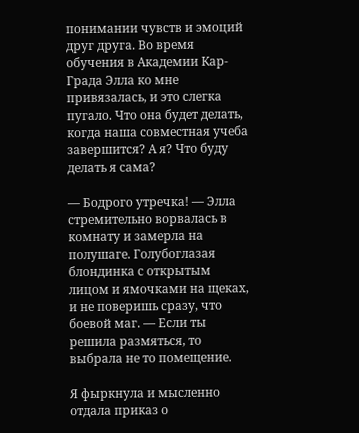понимании чувств и эмоций друг друга. Во время обучения в Академии Кар-Града Элла ко мне привязалась, и это слегка пугало. Что она будет делать, когда наша совместная учеба завершится? А я? Что буду делать я сама?

— Бодрого утречка! — Элла стремительно ворвалась в комнату и замерла на полушаге. Голубоглазая блондинка с открытым лицом и ямочками на щеках, и не поверишь сразу, что боевой маг. — Если ты решила размяться, то выбрала не то помещение.

Я фыркнула и мысленно отдала приказ о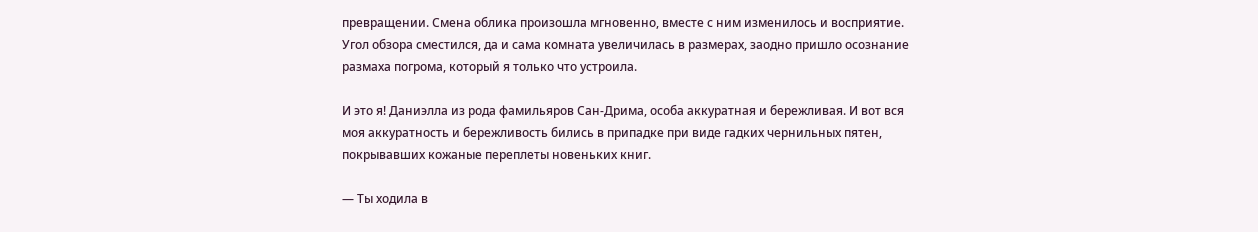превращении. Смена облика произошла мгновенно, вместе с ним изменилось и восприятие. Угол обзора сместился, да и сама комната увеличилась в размерах, заодно пришло осознание размаха погрома, который я только что устроила.

И это я! Даниэлла из рода фамильяров Сан-Дрима, особа аккуратная и бережливая. И вот вся моя аккуратность и бережливость бились в припадке при виде гадких чернильных пятен, покрывавших кожаные переплеты новеньких книг.

— Ты ходила в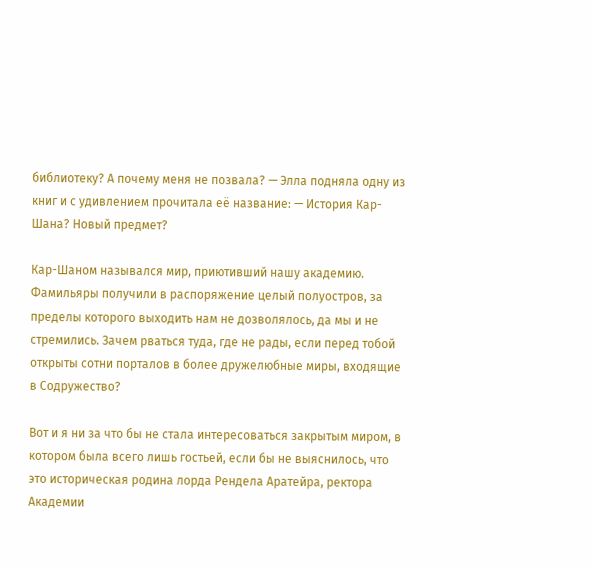библиотеку? А почему меня не позвала? — Элла подняла одну из книг и с удивлением прочитала её название: — История Кар-Шана? Новый предмет?

Кар-Шаном назывался мир, приютивший нашу академию. Фамильяры получили в распоряжение целый полуостров, за пределы которого выходить нам не дозволялось, да мы и не стремились. Зачем рваться туда, где не рады, если перед тобой открыты сотни порталов в более дружелюбные миры, входящие в Содружество?

Вот и я ни за что бы не стала интересоваться закрытым миром, в котором была всего лишь гостьей, если бы не выяснилось, что это историческая родина лорда Рендела Аратейра, ректора Академии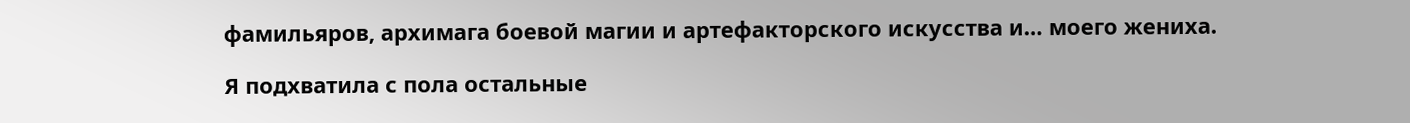фамильяров, архимага боевой магии и артефакторского искусства и… моего жениха.

Я подхватила с пола остальные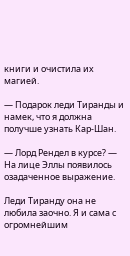книги и очистила их магией.

— Подарок леди Тиранды и намек, что я должна получше узнать Кар-Шан.

— Лорд Рендел в курсе? — На лице Эллы появилось озадаченное выражение.

Леди Тиранду она не любила заочно. Я и сама с огромнейшим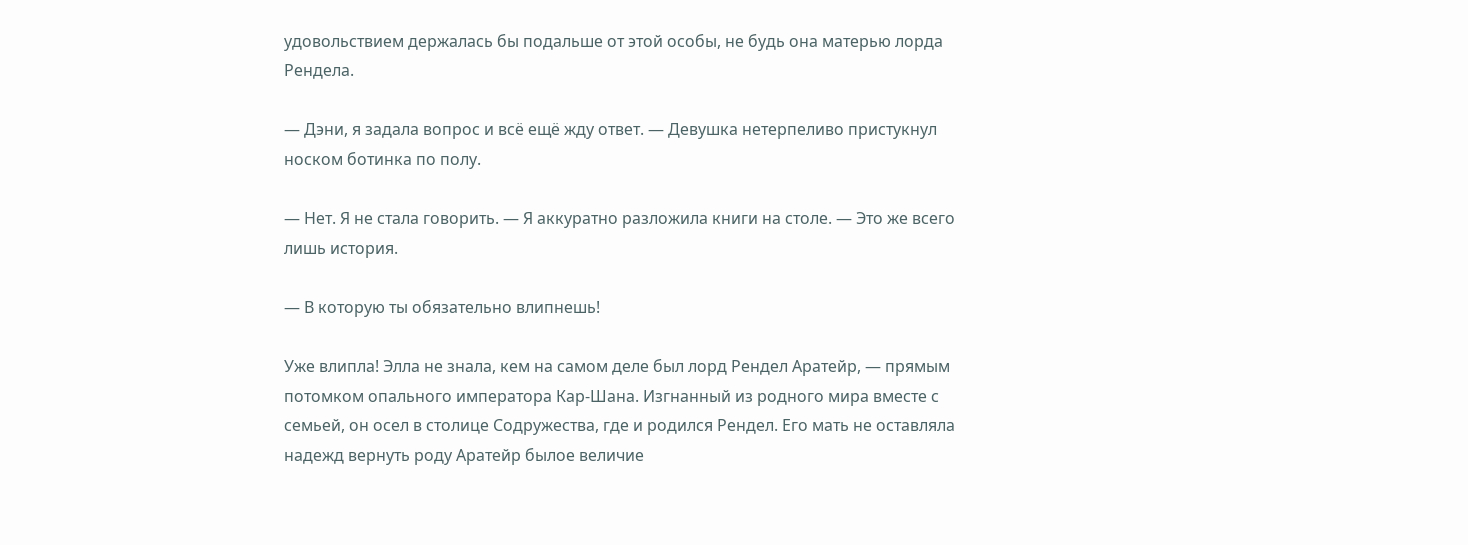удовольствием держалась бы подальше от этой особы, не будь она матерью лорда Рендела.

— Дэни, я задала вопрос и всё ещё жду ответ. — Девушка нетерпеливо пристукнул носком ботинка по полу.

— Нет. Я не стала говорить. — Я аккуратно разложила книги на столе. — Это же всего лишь история.

— В которую ты обязательно влипнешь!

Уже влипла! Элла не знала, кем на самом деле был лорд Рендел Аратейр, — прямым потомком опального императора Кар-Шана. Изгнанный из родного мира вместе с семьей, он осел в столице Содружества, где и родился Рендел. Его мать не оставляла надежд вернуть роду Аратейр былое величие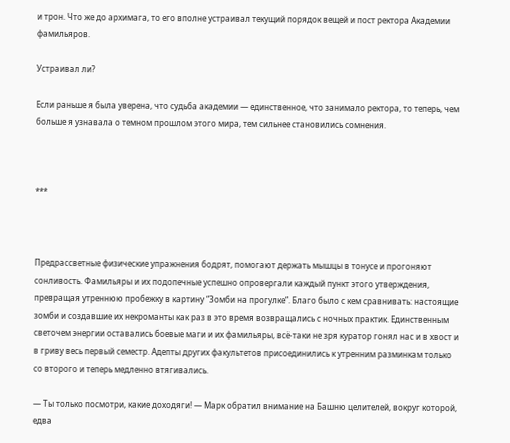и трон. Что же до архимага, то его вполне устраивал текущий порядок вещей и пост ректора Академии фамильяров.

Устраивал ли?

Если раньше я была уверена, что судьба академии — единственное, что занимало ректора, то теперь, чем больше я узнавала о темном прошлом этого мира, тем сильнее становились сомнения.



***



Предрассветные физические упражнения бодрят, помогают держать мышцы в тонусе и прогоняют сонливость. Фамильяры и их подопечные успешно опровергали каждый пункт этого утверждения, превращая утреннюю пробежку в картину “Зомби на прогулке”. Благо было с кем сравнивать: настоящие зомби и создавшие их некроманты как раз в это время возвращались с ночных практик. Единственным светочем энергии оставались боевые маги и их фамильяры, всё-таки не зря куратор гонял нас и в хвост и в гриву весь первый семестр. Адепты других факультетов присоединились к утренним разминкам только со второго и теперь медленно втягивались.

— Ты только посмотри, какие доходяги! — Марк обратил внимание на Башню целителей, вокруг которой, едва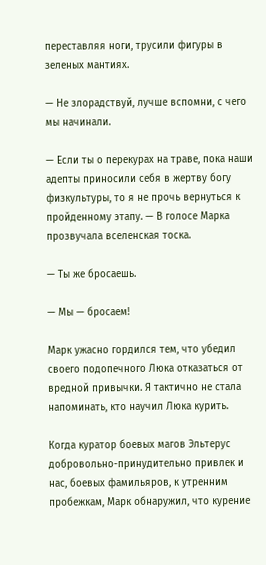переставляя ноги, трусили фигуры в зеленых мантиях.

— Не злорадствуй, лучше вспомни, с чего мы начинали.

— Если ты о перекурах на траве, пока наши адепты приносили себя в жертву богу физкультуры, то я не прочь вернуться к пройденному этапу. — В голосе Марка прозвучала вселенская тоска.

— Ты же бросаешь.

— Мы — бросаем!

Марк ужасно гордился тем, что убедил своего подопечного Люка отказаться от вредной привычки. Я тактично не стала напоминать, кто научил Люка курить.

Когда куратор боевых магов Эльтерус добровольно-принудительно привлек и нас, боевых фамильяров, к утренним пробежкам, Марк обнаружил, что курение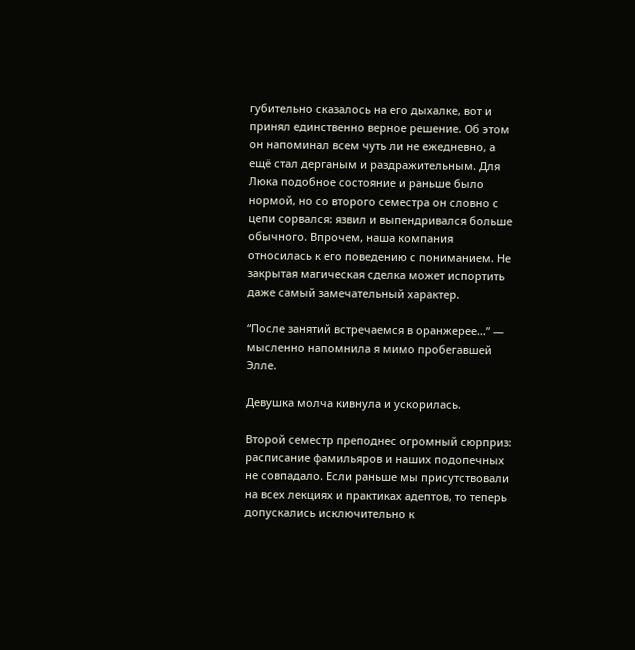губительно сказалось на его дыхалке, вот и принял единственно верное решение. Об этом он напоминал всем чуть ли не ежедневно, а ещё стал дерганым и раздражительным. Для Люка подобное состояние и раньше было нормой, но со второго семестра он словно с цепи сорвался: язвил и выпендривался больше обычного. Впрочем, наша компания относилась к его поведению с пониманием. Не закрытая магическая сделка может испортить даже самый замечательный характер.

“После занятий встречаемся в оранжерее…” — мысленно напомнила я мимо пробегавшей Элле.

Девушка молча кивнула и ускорилась.

Второй семестр преподнес огромный сюрприз: расписание фамильяров и наших подопечных не совпадало. Если раньше мы присутствовали на всех лекциях и практиках адептов, то теперь допускались исключительно к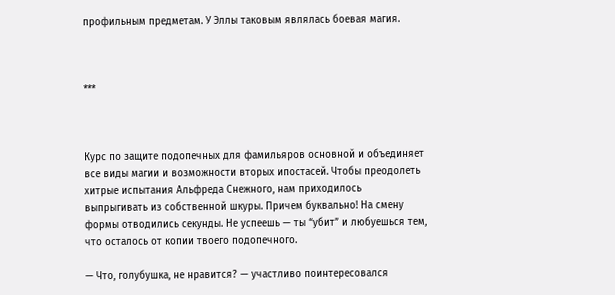профильным предметам. У Эллы таковым являлась боевая магия.



***



Курс по защите подопечных для фамильяров основной и объединяет все виды магии и возможности вторых ипостасей. Чтобы преодолеть хитрые испытания Альфреда Снежного, нам приходилось выпрыгивать из собственной шкуры. Причем буквально! На смену формы отводились секунды. Не успеешь — ты “убит” и любуешься тем, что осталось от копии твоего подопечного.

— Что, голубушка, не нравится? — участливо поинтересовался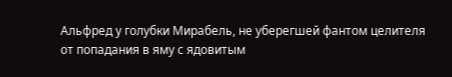Альфред у голубки Мирабель, не уберегшей фантом целителя от попадания в яму с ядовитым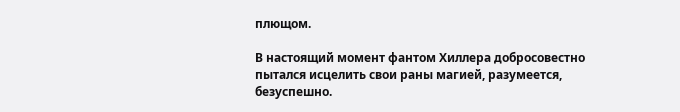плющом.

В настоящий момент фантом Хиллера добросовестно пытался исцелить свои раны магией, разумеется, безуспешно.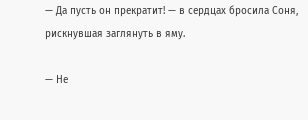— Да пусть он прекратит! — в сердцах бросила Соня, рискнувшая заглянуть в яму.

— Не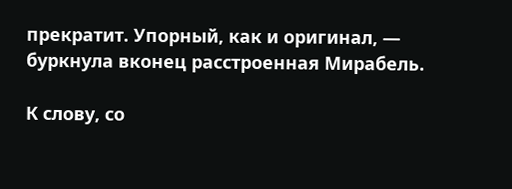прекратит. Упорный, как и оригинал, — буркнула вконец расстроенная Мирабель.

К слову, со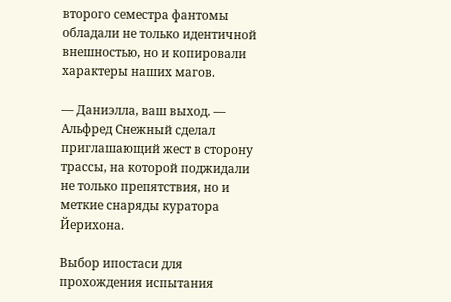второго семестра фантомы обладали не только идентичной внешностью, но и копировали характеры наших магов.

— Даниэлла, ваш выход. — Альфред Снежный сделал приглашающий жест в сторону трассы, на которой поджидали не только препятствия, но и меткие снаряды куратора Йерихона.

Выбор ипостаси для прохождения испытания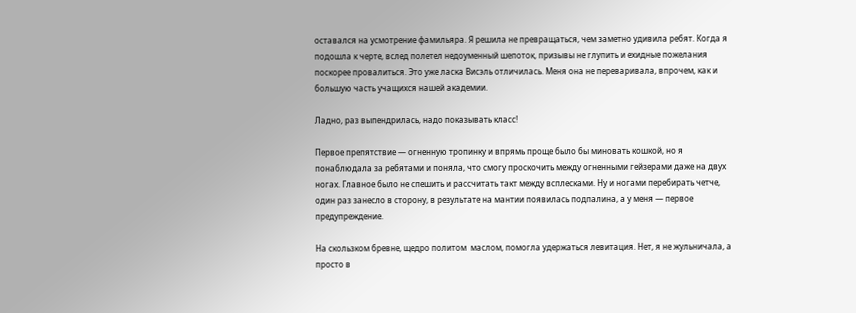оставался на усмотрение фамильяра. Я решила не превращаться, чем заметно удивила ребят. Когда я подошла к черте, вслед полетел недоуменный шепоток, призывы не глупить и ехидные пожелания поскорее провалиться. Это уже ласка Висэль отличилась. Меня она не переваривала, впрочем, как и большую часть учащихся нашей академии.

Ладно, раз выпендрилась, надо показывать класс!

Первое препятствие — огненную тропинку и впрямь проще было бы миновать кошкой, но я понаблюдала за ребятами и поняла, что смогу проскочить между огненными гейзерами даже на двух ногах. Главное было не спешить и рассчитать такт между всплесками. Ну и ногами перебирать четче, один раз занесло в сторону, в результате на мантии появилась подпалина, а у меня — первое предупреждение.

На скользком бревне, щедро политом  маслом, помогла удержаться левитация. Нет, я не жульничала, а просто в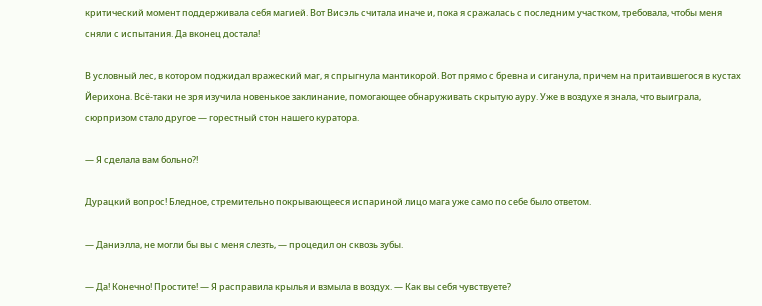критический момент поддерживала себя магией. Вот Висэль считала иначе и, пока я сражалась с последним участком, требовала, чтобы меня сняли с испытания. Да вконец достала!

В условный лес, в котором поджидал вражеский маг, я спрыгнула мантикорой. Вот прямо с бревна и сиганула, причем на притаившегося в кустах Йерихона. Всё-таки не зря изучила новенькое заклинание, помогающее обнаруживать скрытую ауру. Уже в воздухе я знала, что выиграла, сюрпризом стало другое — горестный стон нашего куратора.

— Я сделала вам больно?!

Дурацкий вопрос! Бледное, стремительно покрывающееся испариной лицо мага уже само по себе было ответом.

— Даниэлла, не могли бы вы с меня слезть, — процедил он сквозь зубы.

— Да! Конечно! Простите! — Я расправила крылья и взмыла в воздух. — Как вы себя чувствуете?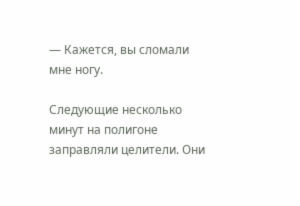— Кажется, вы сломали мне ногу.

Следующие несколько минут на полигоне заправляли целители. Они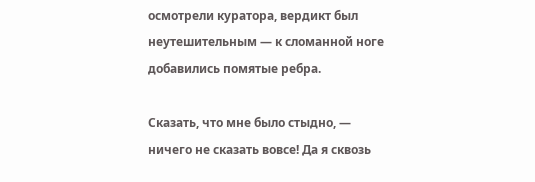осмотрели куратора, вердикт был неутешительным — к сломанной ноге добавились помятые ребра.

Сказать, что мне было стыдно, — ничего не сказать вовсе! Да я сквозь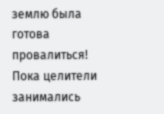землю была готова провалиться! Пока целители занимались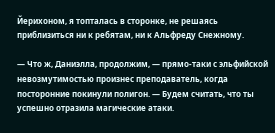Йерихоном, я топталась в сторонке, не решаясь приблизиться ни к ребятам, ни к Альфреду Снежному.

— Что ж, Даниэлла, продолжим, — прямо-таки с эльфийской невозмутимостью произнес преподаватель, когда посторонние покинули полигон. — Будем считать, что ты успешно отразила магические атаки.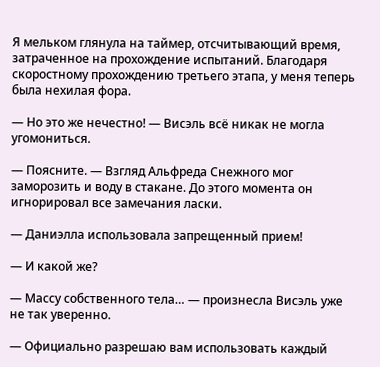Я мельком глянула на таймер, отсчитывающий время, затраченное на прохождение испытаний. Благодаря скоростному прохождению третьего этапа, у меня теперь была нехилая фора.

— Но это же нечестно! — Висэль всё никак не могла угомониться.

— Поясните. — Взгляд Альфреда Снежного мог заморозить и воду в стакане. До этого момента он игнорировал все замечания ласки.

— Даниэлла использовала запрещенный прием!

— И какой же?

— Массу собственного тела… — произнесла Висэль уже не так уверенно.

— Официально разрешаю вам использовать каждый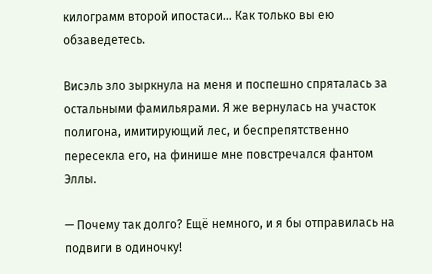килограмм второй ипостаси… Как только вы ею обзаведетесь.

Висэль зло зыркнула на меня и поспешно спряталась за остальными фамильярами. Я же вернулась на участок полигона, имитирующий лес, и беспрепятственно пересекла его, на финише мне повстречался фантом Эллы.

— Почему так долго? Ещё немного, и я бы отправилась на подвиги в одиночку!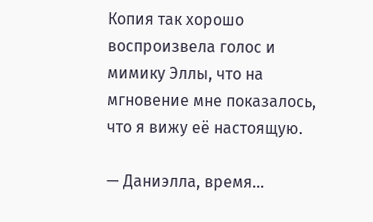Копия так хорошо воспроизвела голос и мимику Эллы, что на мгновение мне показалось, что я вижу её настоящую.

— Даниэлла, время…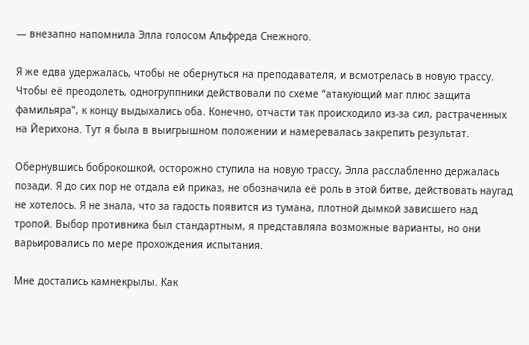— внезапно напомнила Элла голосом Альфреда Снежного.

Я же едва удержалась, чтобы не обернуться на преподавателя, и всмотрелась в новую трассу. Чтобы её преодолеть, одногруппники действовали по схеме “атакующий маг плюс защита фамильяра”, к концу выдыхались оба. Конечно, отчасти так происходило из-за сил, растраченных на Йерихона. Тут я была в выигрышном положении и намеревалась закрепить результат.

Обернувшись боброкошкой, осторожно ступила на новую трассу, Элла расслабленно держалась позади. Я до сих пор не отдала ей приказ, не обозначила её роль в этой битве, действовать наугад не хотелось. Я не знала, что за гадость появится из тумана, плотной дымкой зависшего над тропой. Выбор противника был стандартным, я представляла возможные варианты, но они варьировались по мере прохождения испытания.

Мне достались камнекрылы. Как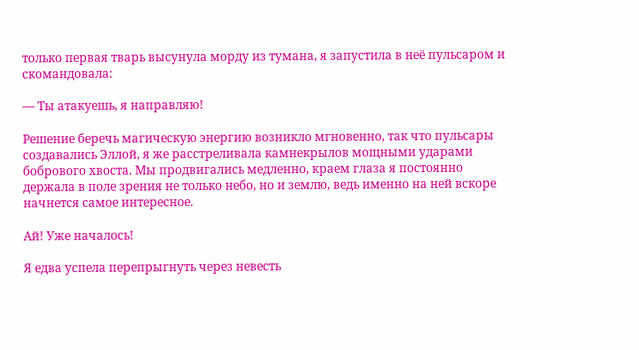только первая тварь высунула морду из тумана, я запустила в неё пульсаром и скомандовала:

— Ты атакуешь, я направляю!

Решение беречь магическую энергию возникло мгновенно, так что пульсары создавались Эллой, я же расстреливала камнекрылов мощными ударами бобрового хвоста. Мы продвигались медленно, краем глаза я постоянно держала в поле зрения не только небо, но и землю, ведь именно на ней вскоре начнется самое интересное.

Ай! Уже началось!

Я едва успела перепрыгнуть через невесть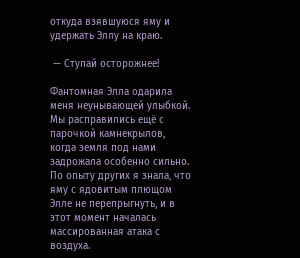откуда взявшуюся яму и удержать Эллу на краю.

 — Ступай осторожнее!

Фантомная Элла одарила меня неунывающей улыбкой. Мы расправились ещё с парочкой камнекрылов, когда земля под нами задрожала особенно сильно. По опыту других я знала, что яму с ядовитым плющом Элле не перепрыгнуть, и в этот момент началась массированная атака с воздуха.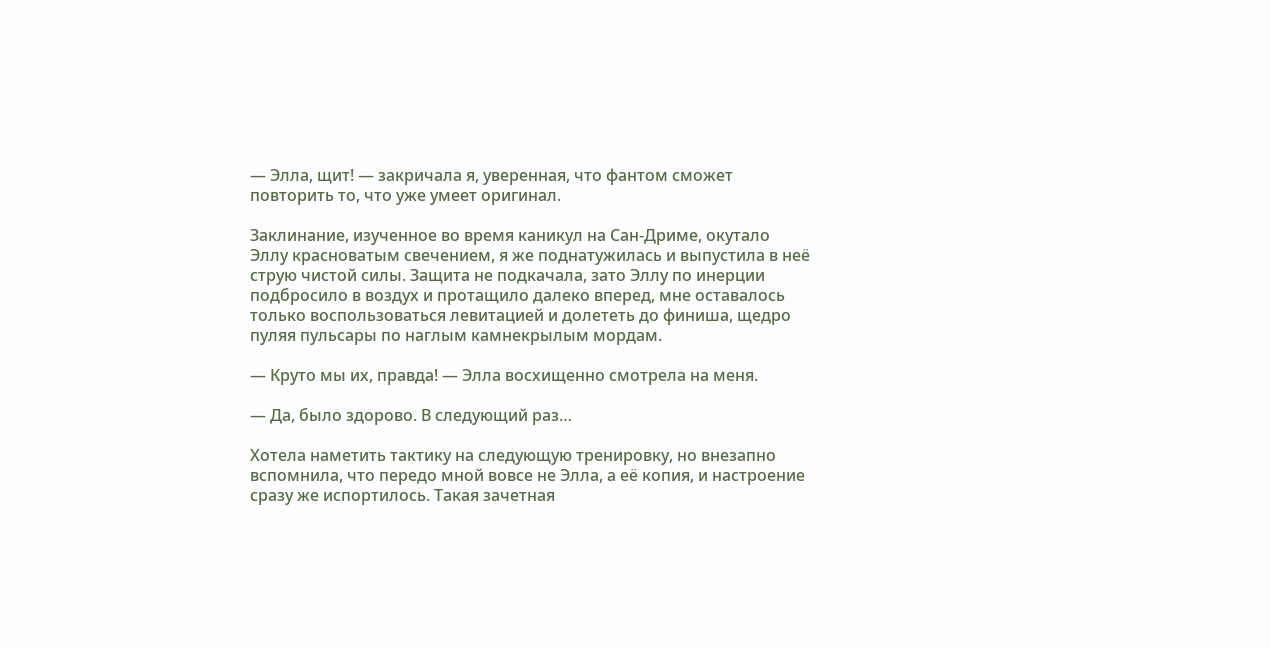— Элла, щит! — закричала я, уверенная, что фантом сможет повторить то, что уже умеет оригинал.

Заклинание, изученное во время каникул на Сан-Дриме, окутало Эллу красноватым свечением, я же поднатужилась и выпустила в неё струю чистой силы. Защита не подкачала, зато Эллу по инерции подбросило в воздух и протащило далеко вперед, мне оставалось только воспользоваться левитацией и долететь до финиша, щедро пуляя пульсары по наглым камнекрылым мордам.

— Круто мы их, правда! — Элла восхищенно смотрела на меня.

— Да, было здорово. В следующий раз…

Хотела наметить тактику на следующую тренировку, но внезапно вспомнила, что передо мной вовсе не Элла, а её копия, и настроение сразу же испортилось. Такая зачетная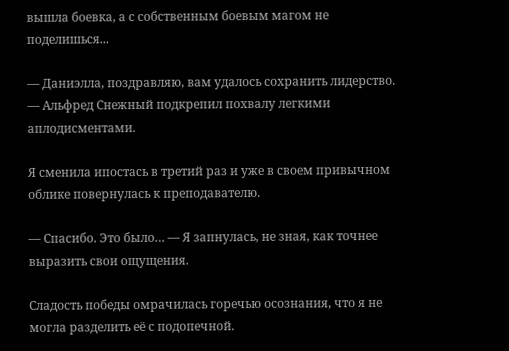вышла боевка, а с собственным боевым магом не поделишься...

— Даниэлла, поздравляю, вам удалось сохранить лидерство. — Альфред Снежный подкрепил похвалу легкими аплодисментами.

Я сменила ипостась в третий раз и уже в своем привычном облике повернулась к преподавателю.

— Спасибо. Это было… — Я запнулась, не зная, как точнее выразить свои ощущения.

Сладость победы омрачилась горечью осознания, что я не могла разделить её с подопечной.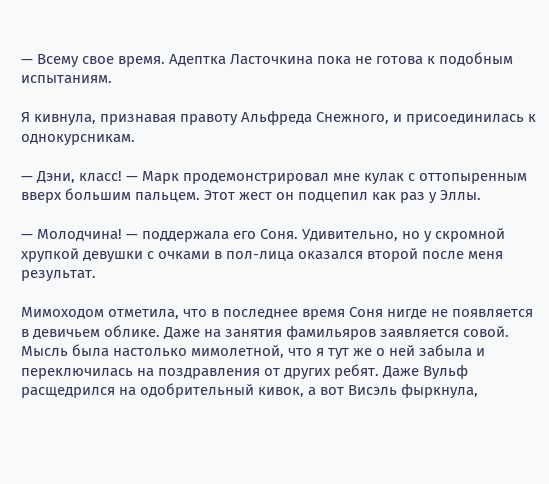— Всему свое время. Адептка Ласточкина пока не готова к подобным испытаниям.

Я кивнула, признавая правоту Альфреда Снежного, и присоединилась к однокурсникам.

— Дэни, класс! — Марк продемонстрировал мне кулак с оттопыренным вверх большим пальцем. Этот жест он подцепил как раз у Эллы.

— Молодчина! — поддержала его Соня. Удивительно, но у скромной хрупкой девушки с очками в пол-лица оказался второй после меня результат.

Мимоходом отметила, что в последнее время Соня нигде не появляется в девичьем облике. Даже на занятия фамильяров заявляется совой. Мысль была настолько мимолетной, что я тут же о ней забыла и переключилась на поздравления от других ребят. Даже Вульф расщедрился на одобрительный кивок, а вот Висэль фыркнула,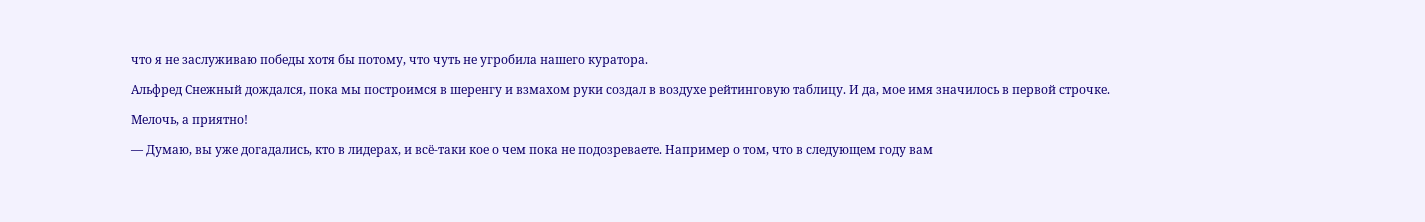что я не заслуживаю победы хотя бы потому, что чуть не угробила нашего куратора.

Альфред Снежный дождался, пока мы построимся в шеренгу и взмахом руки создал в воздухе рейтинговую таблицу. И да, мое имя значилось в первой строчке.

Мелочь, а приятно!

— Думаю, вы уже догадались, кто в лидерах, и всё-таки кое о чем пока не подозреваете. Например о том, что в следующем году вам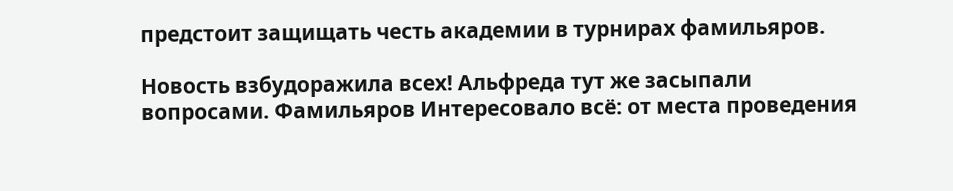предстоит защищать честь академии в турнирах фамильяров.

Новость взбудоражила всех! Альфреда тут же засыпали вопросами. Фамильяров Интересовало всё: от места проведения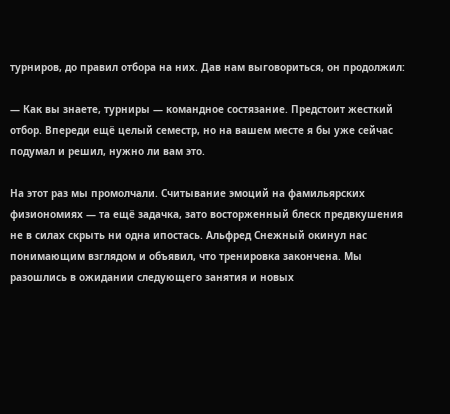турниров, до правил отбора на них. Дав нам выговориться, он продолжил:

— Как вы знаете, турниры — командное состязание. Предстоит жесткий отбор. Впереди ещё целый семестр, но на вашем месте я бы уже сейчас подумал и решил, нужно ли вам это.

На этот раз мы промолчали. Считывание эмоций на фамильярских физиономиях — та ещё задачка, зато восторженный блеск предвкушения не в силах скрыть ни одна ипостась. Альфред Снежный окинул нас понимающим взглядом и объявил, что тренировка закончена. Мы разошлись в ожидании следующего занятия и новых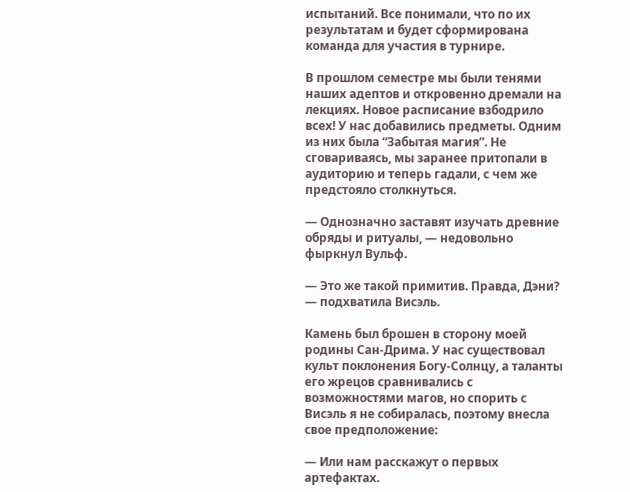испытаний. Все понимали, что по их результатам и будет сформирована команда для участия в турнире.

В прошлом семестре мы были тенями наших адептов и откровенно дремали на лекциях. Новое расписание взбодрило всех! У нас добавились предметы. Одним из них была “Забытая магия”. Не сговариваясь, мы заранее притопали в аудиторию и теперь гадали, с чем же предстояло столкнуться.

— Однозначно заставят изучать древние обряды и ритуалы, — недовольно фыркнул Вульф.

— Это же такой примитив. Правда, Дэни? — подхватила Висэль.

Камень был брошен в сторону моей родины Сан-Дрима. У нас существовал культ поклонения Богу-Солнцу, а таланты его жрецов сравнивались с возможностями магов, но спорить с Висэль я не собиралась, поэтому внесла свое предположение:

— Или нам расскажут о первых артефактах.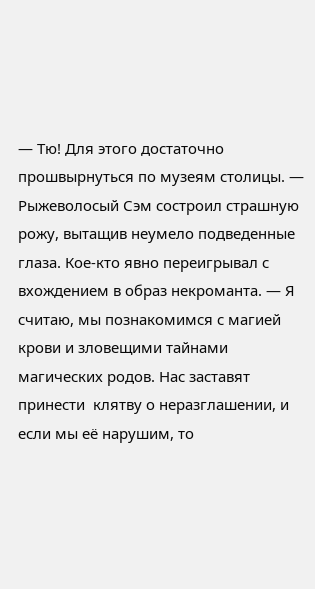— Тю! Для этого достаточно прошвырнуться по музеям столицы. — Рыжеволосый Сэм состроил страшную рожу, вытащив неумело подведенные глаза. Кое-кто явно переигрывал с вхождением в образ некроманта. — Я считаю, мы познакомимся с магией крови и зловещими тайнами магических родов. Нас заставят принести  клятву о неразглашении, и если мы её нарушим, то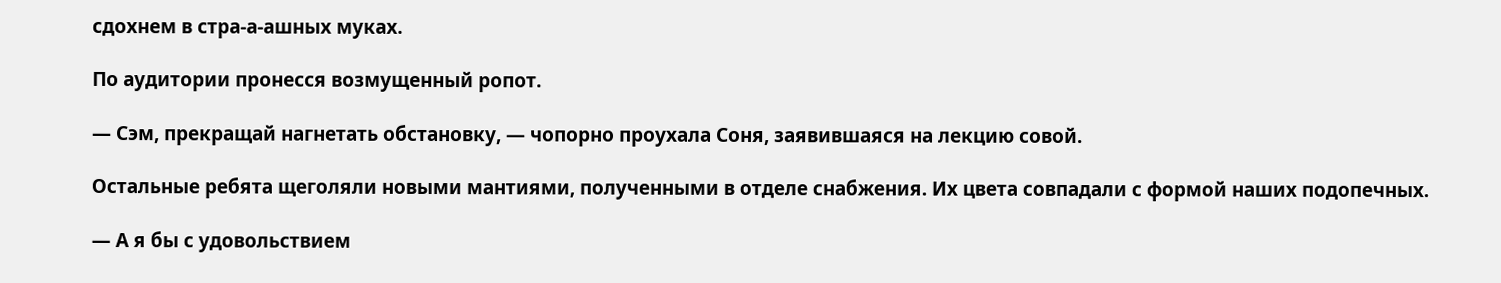сдохнем в стра-а-ашных муках.

По аудитории пронесся возмущенный ропот.

— Сэм, прекращай нагнетать обстановку, — чопорно проухала Соня, заявившаяся на лекцию совой.

Остальные ребята щеголяли новыми мантиями, полученными в отделе снабжения. Их цвета совпадали с формой наших подопечных.

— А я бы с удовольствием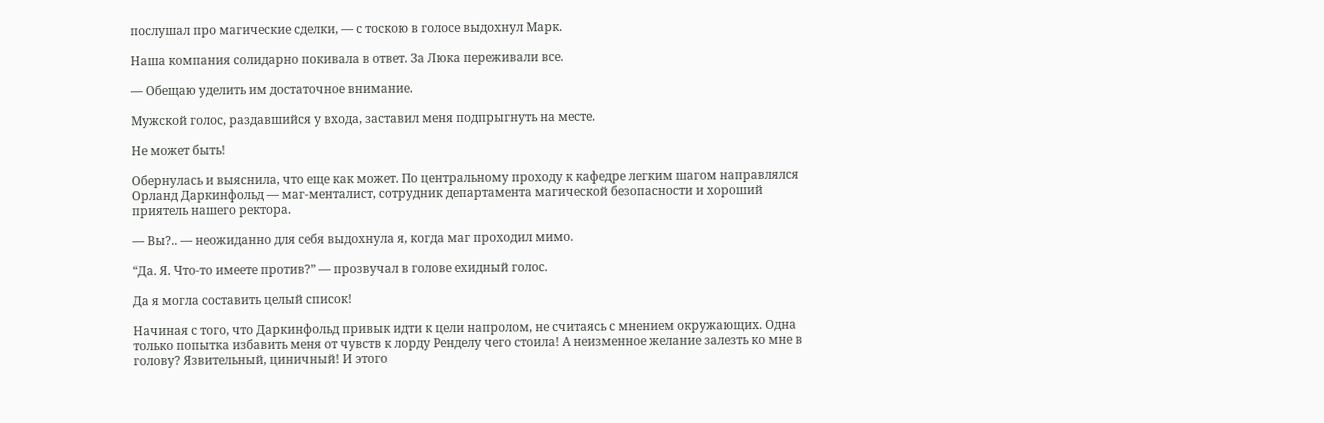послушал про магические сделки, — с тоскою в голосе выдохнул Марк.

Наша компания солидарно покивала в ответ. За Люка переживали все.

— Обещаю уделить им достаточное внимание.

Мужской голос, раздавшийся у входа, заставил меня подпрыгнуть на месте.

Не может быть!

Обернулась и выяснила, что еще как может. По центральному проходу к кафедре легким шагом направлялся Орланд Даркинфольд — маг-менталист, сотрудник департамента магической безопасности и хороший приятель нашего ректора.

— Вы?.. — неожиданно для себя выдохнула я, когда маг проходил мимо.

“Да. Я. Что-то имеете против?” — прозвучал в голове ехидный голос.

Да я могла составить целый список!

Начиная с того, что Даркинфольд привык идти к цели напролом, не считаясь с мнением окружающих. Одна только попытка избавить меня от чувств к лорду Ренделу чего стоила! А неизменное желание залезть ко мне в голову? Язвительный, циничный! И этого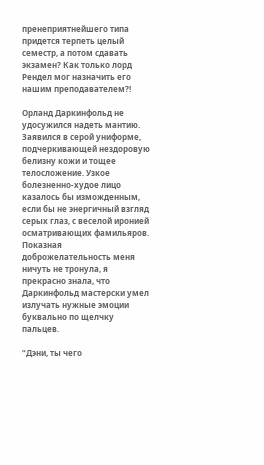пренеприятнейшего типа придется терпеть целый семестр, а потом сдавать экзамен? Как только лорд Рендел мог назначить его нашим преподавателем?!

Орланд Даркинфольд не удосужился надеть мантию. Заявился в серой униформе, подчеркивающей нездоровую белизну кожи и тощее телосложение. Узкое болезненно-худое лицо казалось бы изможденным, если бы не энергичный взгляд серых глаз, с веселой иронией осматривающих фамильяров. Показная доброжелательность меня ничуть не тронула, я прекрасно знала, что Даркинфольд мастерски умел излучать нужные эмоции буквально по щелчку пальцев.

“Дэни, ты чего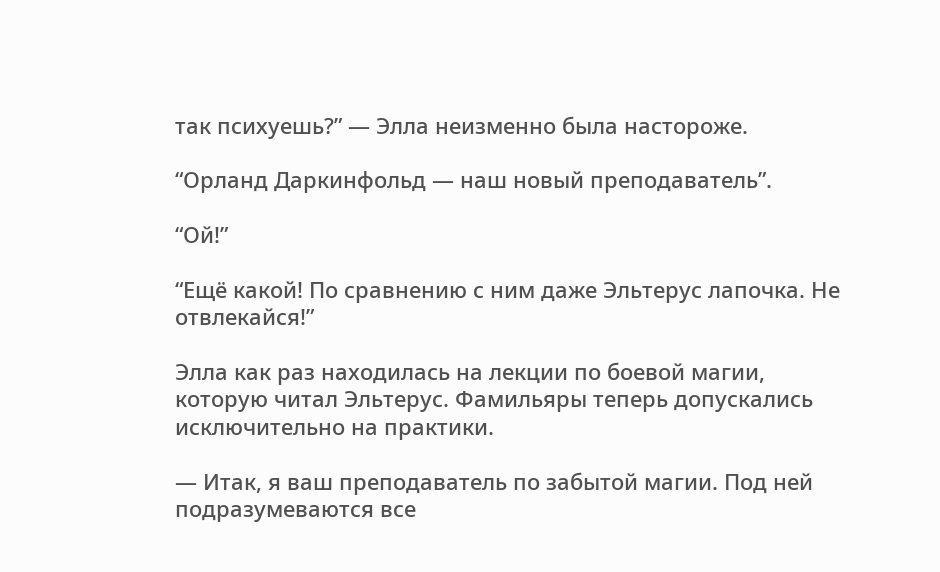так психуешь?” — Элла неизменно была настороже.

“Орланд Даркинфольд — наш новый преподаватель”.

“Ой!”

“Ещё какой! По сравнению с ним даже Эльтерус лапочка. Не отвлекайся!”

Элла как раз находилась на лекции по боевой магии, которую читал Эльтерус. Фамильяры теперь допускались исключительно на практики.

— Итак, я ваш преподаватель по забытой магии. Под ней подразумеваются все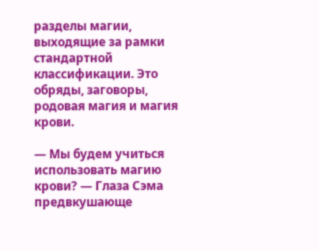разделы магии, выходящие за рамки стандартной классификации. Это обряды, заговоры, родовая магия и магия крови.

— Мы будем учиться использовать магию крови? — Глаза Сэма предвкушающе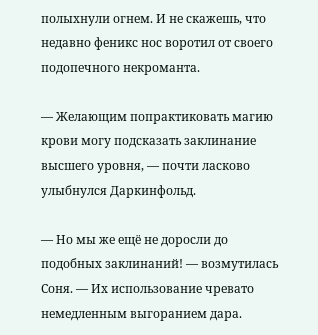полыхнули огнем. И не скажешь, что недавно феникс нос воротил от своего подопечного некроманта.

— Желающим попрактиковать магию крови могу подсказать заклинание высшего уровня, — почти ласково улыбнулся Даркинфольд.

— Но мы же ещё не доросли до подобных заклинаний! — возмутилась Соня. — Их использование чревато немедленным выгоранием дара.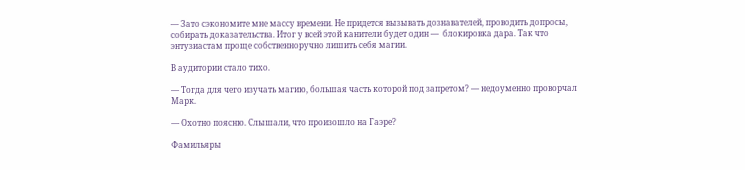— Зато сэкономите мне массу времени. Не придется вызывать дознавателей, проводить допросы, собирать доказательства. Итог у всей этой канители будет один —  блокировка дара. Так что энтузиастам проще собственноручно лишить себя магии.

В аудитории стало тихо.

— Тогда для чего изучать магию, большая часть которой под запретом? — недоуменно проворчал Марк.

— Охотно поясню. Слышали, что произошло на Гаэре?

Фамильяры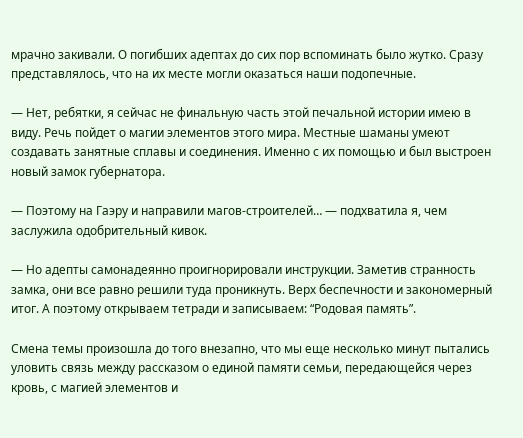мрачно закивали. О погибших адептах до сих пор вспоминать было жутко. Сразу представлялось, что на их месте могли оказаться наши подопечные.

— Нет, ребятки, я сейчас не финальную часть этой печальной истории имею в виду. Речь пойдет о магии элементов этого мира. Местные шаманы умеют создавать занятные сплавы и соединения. Именно с их помощью и был выстроен новый замок губернатора.

— Поэтому на Гаэру и направили магов-строителей… — подхватила я, чем заслужила одобрительный кивок.

— Но адепты самонадеянно проигнорировали инструкции. Заметив странность замка, они все равно решили туда проникнуть. Верх беспечности и закономерный итог. А поэтому открываем тетради и записываем: “Родовая память”.

Смена темы произошла до того внезапно, что мы еще несколько минут пытались уловить связь между рассказом о единой памяти семьи, передающейся через кровь, с магией элементов и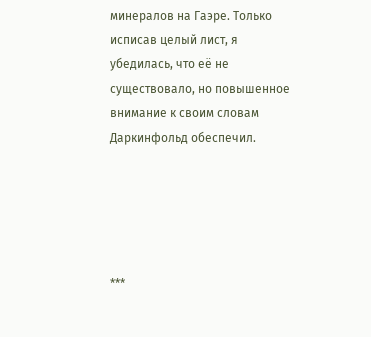минералов на Гаэре. Только исписав целый лист, я убедилась, что её не существовало, но повышенное внимание к своим словам Даркинфольд обеспечил.





***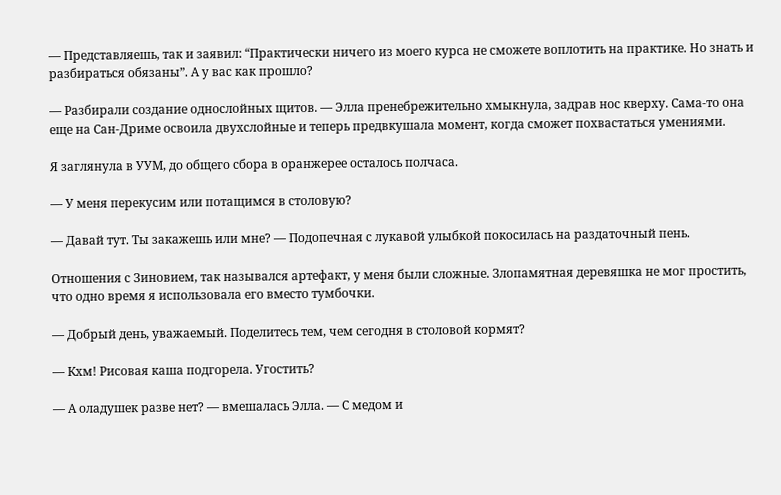— Представляешь, так и заявил: “Практически ничего из моего курса не сможете воплотить на практике. Но знать и разбираться обязаны”. А у вас как прошло?

— Разбирали создание однослойных щитов. — Элла пренебрежительно хмыкнула, задрав нос кверху. Сама-то она еще на Сан-Дриме освоила двухслойные и теперь предвкушала момент, когда сможет похвастаться умениями.

Я заглянула в УУМ, до общего сбора в оранжерее осталось полчаса.

— У меня перекусим или потащимся в столовую?

— Давай тут. Ты закажешь или мне? — Подопечная с лукавой улыбкой покосилась на раздаточный пень.

Отношения с Зиновием, так назывался артефакт, у меня были сложные. Злопамятная деревяшка не мог простить, что одно время я использовала его вместо тумбочки.

— Добрый день, уважаемый. Поделитесь тем, чем сегодня в столовой кормят?

— Кхм! Рисовая каша подгорела. Угостить?

— А оладушек разве нет? — вмешалась Элла. — С медом и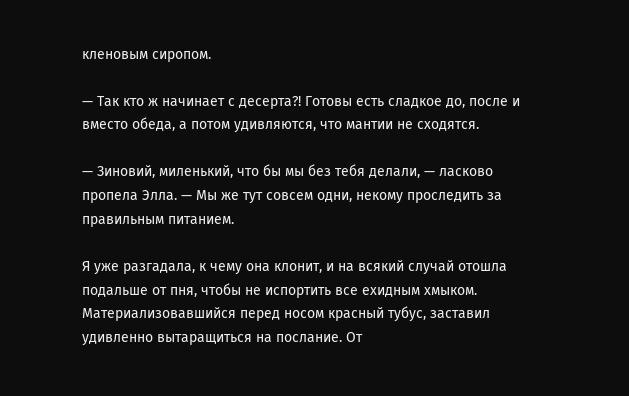кленовым сиропом.

— Так кто ж начинает с десерта?! Готовы есть сладкое до, после и вместо обеда, а потом удивляются, что мантии не сходятся.

— Зиновий, миленький, что бы мы без тебя делали, — ласково пропела Элла. — Мы же тут совсем одни, некому проследить за правильным питанием.

Я уже разгадала, к чему она клонит, и на всякий случай отошла подальше от пня, чтобы не испортить все ехидным хмыком. Материализовавшийся перед носом красный тубус, заставил удивленно вытаращиться на послание. От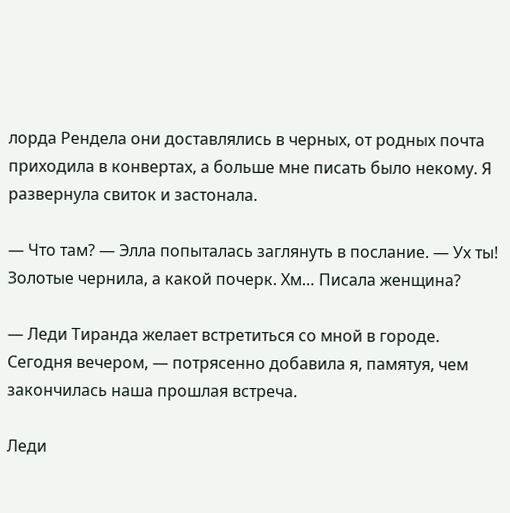лорда Рендела они доставлялись в черных, от родных почта приходила в конвертах, а больше мне писать было некому. Я развернула свиток и застонала.

— Что там? — Элла попыталась заглянуть в послание. — Ух ты! Золотые чернила, а какой почерк. Хм… Писала женщина?

— Леди Тиранда желает встретиться со мной в городе. Сегодня вечером, — потрясенно добавила я, памятуя, чем закончилась наша прошлая встреча.

Леди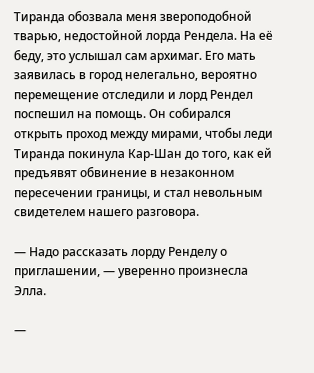Тиранда обозвала меня звероподобной тварью, недостойной лорда Рендела. На её беду, это услышал сам архимаг. Его мать заявилась в город нелегально, вероятно перемещение отследили и лорд Рендел поспешил на помощь. Он собирался открыть проход между мирами, чтобы леди Тиранда покинула Кар-Шан до того, как ей предъявят обвинение в незаконном пересечении границы, и стал невольным свидетелем нашего разговора.

— Надо рассказать лорду Ренделу о приглашении, — уверенно произнесла Элла.

—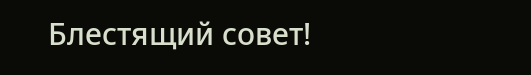Блестящий совет!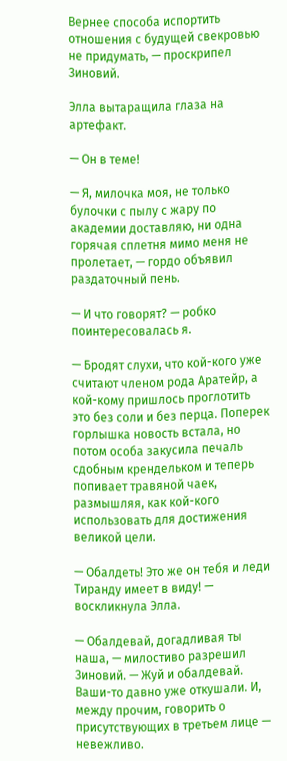Вернее способа испортить отношения с будущей свекровью не придумать, — проскрипел Зиновий.

Элла вытаращила глаза на артефакт.

— Он в теме!

— Я, милочка моя, не только булочки с пылу с жару по академии доставляю, ни одна горячая сплетня мимо меня не пролетает, — гордо объявил раздаточный пень.

— И что говорят? — робко поинтересовалась я.

— Бродят слухи, что кой-кого уже считают членом рода Аратейр, а кой-кому пришлось проглотить это без соли и без перца. Поперек горлышка новость встала, но потом особа закусила печаль сдобным крендельком и теперь попивает травяной чаек, размышляя, как кой-кого использовать для достижения великой цели.

— Обалдеть! Это же он тебя и леди Тиранду имеет в виду! — воскликнула Элла.

— Обалдевай, догадливая ты наша, — милостиво разрешил Зиновий. — Жуй и обалдевай. Ваши-то давно уже откушали. И, между прочим, говорить о присутствующих в третьем лице — невежливо.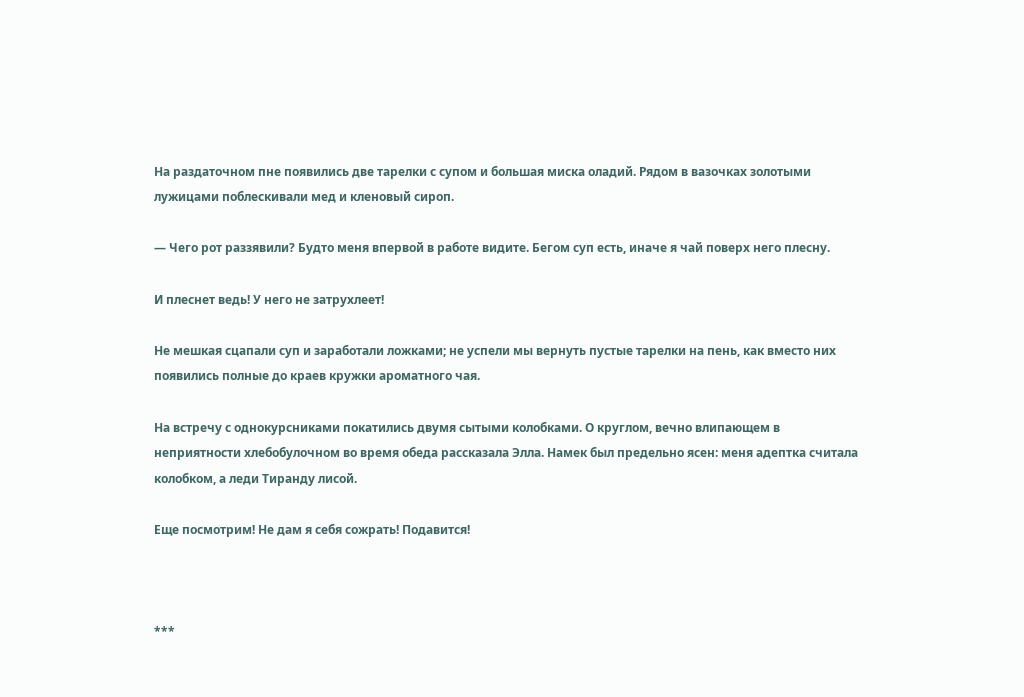На раздаточном пне появились две тарелки с супом и большая миска оладий. Рядом в вазочках золотыми лужицами поблескивали мед и кленовый сироп.

— Чего рот раззявили? Будто меня впервой в работе видите. Бегом суп есть, иначе я чай поверх него плесну.

И плеснет ведь! У него не затрухлеет!

Не мешкая сцапали суп и заработали ложками; не успели мы вернуть пустые тарелки на пень, как вместо них появились полные до краев кружки ароматного чая.

На встречу с однокурсниками покатились двумя сытыми колобками. О круглом, вечно влипающем в неприятности хлебобулочном во время обеда рассказала Элла. Намек был предельно ясен: меня адептка считала колобком, а леди Тиранду лисой.

Еще посмотрим! Не дам я себя сожрать! Подавится!



***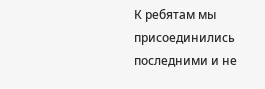К ребятам мы присоединились последними и не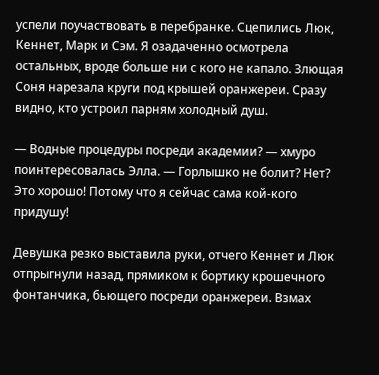успели поучаствовать в перебранке. Сцепились Люк, Кеннет, Марк и Сэм. Я озадаченно осмотрела остальных, вроде больше ни с кого не капало. Злющая Соня нарезала круги под крышей оранжереи. Сразу видно, кто устроил парням холодный душ.

— Водные процедуры посреди академии? — хмуро поинтересовалась Элла. — Горлышко не болит? Нет? Это хорошо! Потому что я сейчас сама кой-кого придушу!

Девушка резко выставила руки, отчего Кеннет и Люк отпрыгнули назад, прямиком к бортику крошечного фонтанчика, бьющего посреди оранжереи. Взмах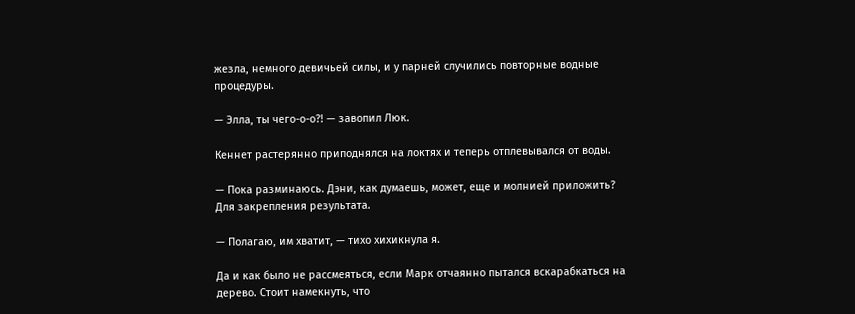жезла, немного девичьей силы, и у парней случились повторные водные процедуры.

— Элла, ты чего-о-о?! — завопил Люк.

Кеннет растерянно приподнялся на локтях и теперь отплевывался от воды.

— Пока разминаюсь. Дэни, как думаешь, может, еще и молнией приложить? Для закрепления результата.

— Полагаю, им хватит, — тихо хихикнула я.

Да и как было не рассмеяться, если Марк отчаянно пытался вскарабкаться на дерево. Стоит намекнуть, что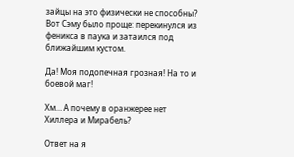зайцы на это физически не способны? Вот Сэму было проще: перекинулся из феникса в паука и затаился под ближайшим кустом.

Да! Моя подопечная грозная! На то и боевой маг!

Хм… А почему в оранжерее нет Хиллера и Мирабель?

Ответ на я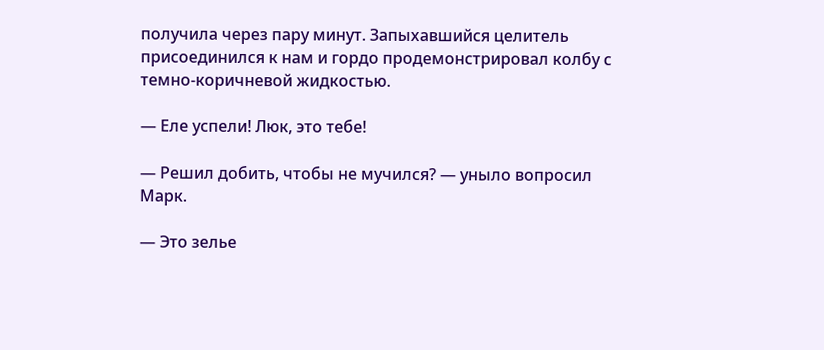получила через пару минут. Запыхавшийся целитель присоединился к нам и гордо продемонстрировал колбу с темно-коричневой жидкостью.

— Еле успели! Люк, это тебе!

— Решил добить, чтобы не мучился? — уныло вопросил Марк.

— Это зелье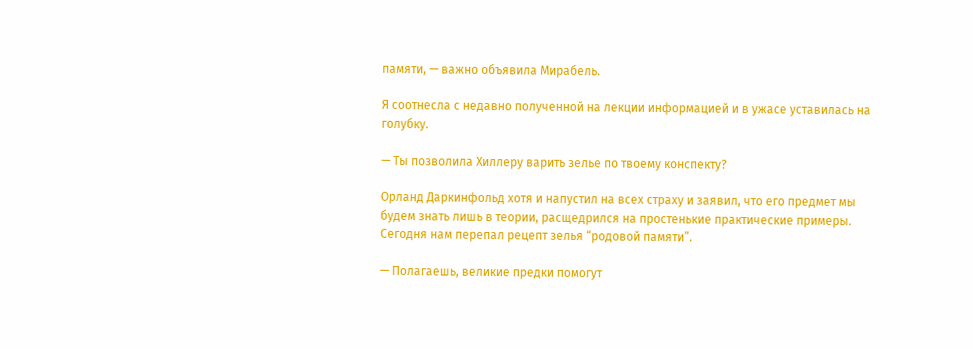памяти, — важно объявила Мирабель.

Я соотнесла с недавно полученной на лекции информацией и в ужасе уставилась на голубку.

— Ты позволила Хиллеру варить зелье по твоему конспекту?

Орланд Даркинфольд хотя и напустил на всех страху и заявил, что его предмет мы будем знать лишь в теории, расщедрился на простенькие практические примеры. Сегодня нам перепал рецепт зелья “родовой памяти”.

— Полагаешь, великие предки помогут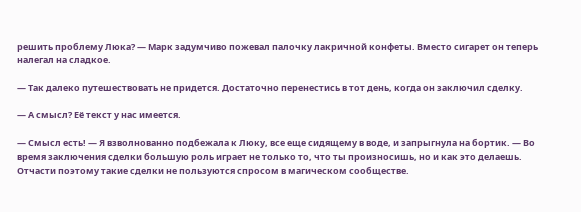решить проблему Люка? — Марк задумчиво пожевал палочку лакричной конфеты. Вместо сигарет он теперь налегал на сладкое.

— Так далеко путешествовать не придется. Достаточно перенестись в тот день, когда он заключил сделку.

— А смысл? Её текст у нас имеется.

— Смысл есть! — Я взволнованно подбежала к Люку, все еще сидящему в воде, и запрыгнула на бортик. — Во время заключения сделки большую роль играет не только то, что ты произносишь, но и как это делаешь. Отчасти поэтому такие сделки не пользуются спросом в магическом сообществе.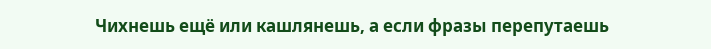Чихнешь ещё или кашлянешь, а если фразы перепутаешь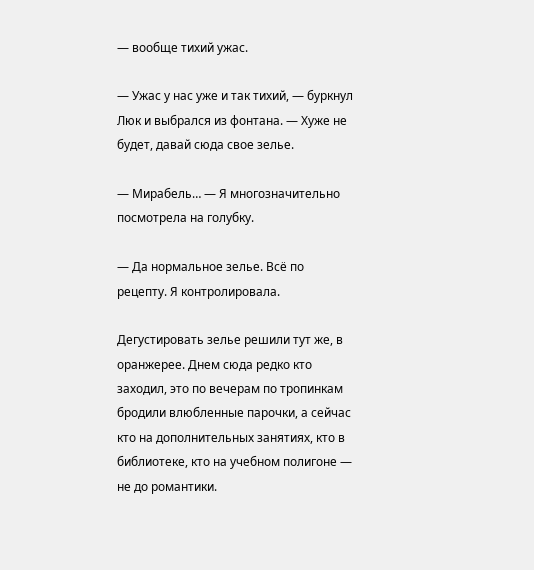— вообще тихий ужас.

— Ужас у нас уже и так тихий, — буркнул Люк и выбрался из фонтана. — Хуже не будет, давай сюда свое зелье.

— Мирабель… — Я многозначительно посмотрела на голубку.

— Да нормальное зелье. Всё по рецепту. Я контролировала.

Дегустировать зелье решили тут же, в оранжерее. Днем сюда редко кто заходил, это по вечерам по тропинкам бродили влюбленные парочки, а сейчас кто на дополнительных занятиях, кто в библиотеке, кто на учебном полигоне — не до романтики.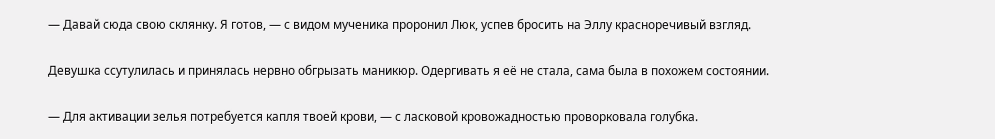— Давай сюда свою склянку. Я готов, — с видом мученика проронил Люк, успев бросить на Эллу красноречивый взгляд.

Девушка ссутулилась и принялась нервно обгрызать маникюр. Одергивать я её не стала, сама была в похожем состоянии.

— Для активации зелья потребуется капля твоей крови, — с ласковой кровожадностью проворковала голубка.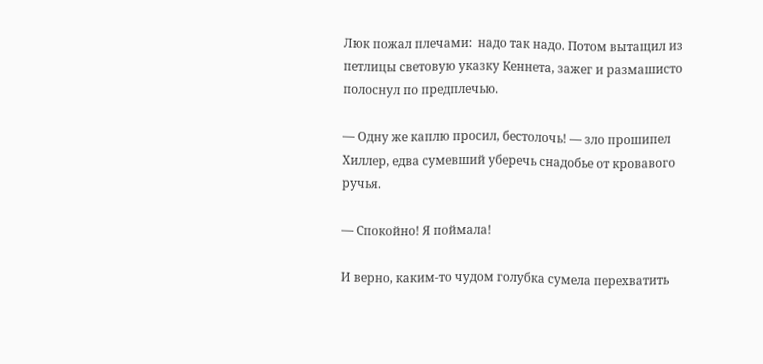Люк пожал плечами:  надо так надо. Потом вытащил из петлицы световую указку Кеннета, зажег и размашисто полоснул по предплечью.

— Одну же каплю просил, бестолочь! — зло прошипел Хиллер, едва сумевший уберечь снадобье от кровавого ручья.

— Спокойно! Я поймала!

И верно, каким-то чудом голубка сумела перехватить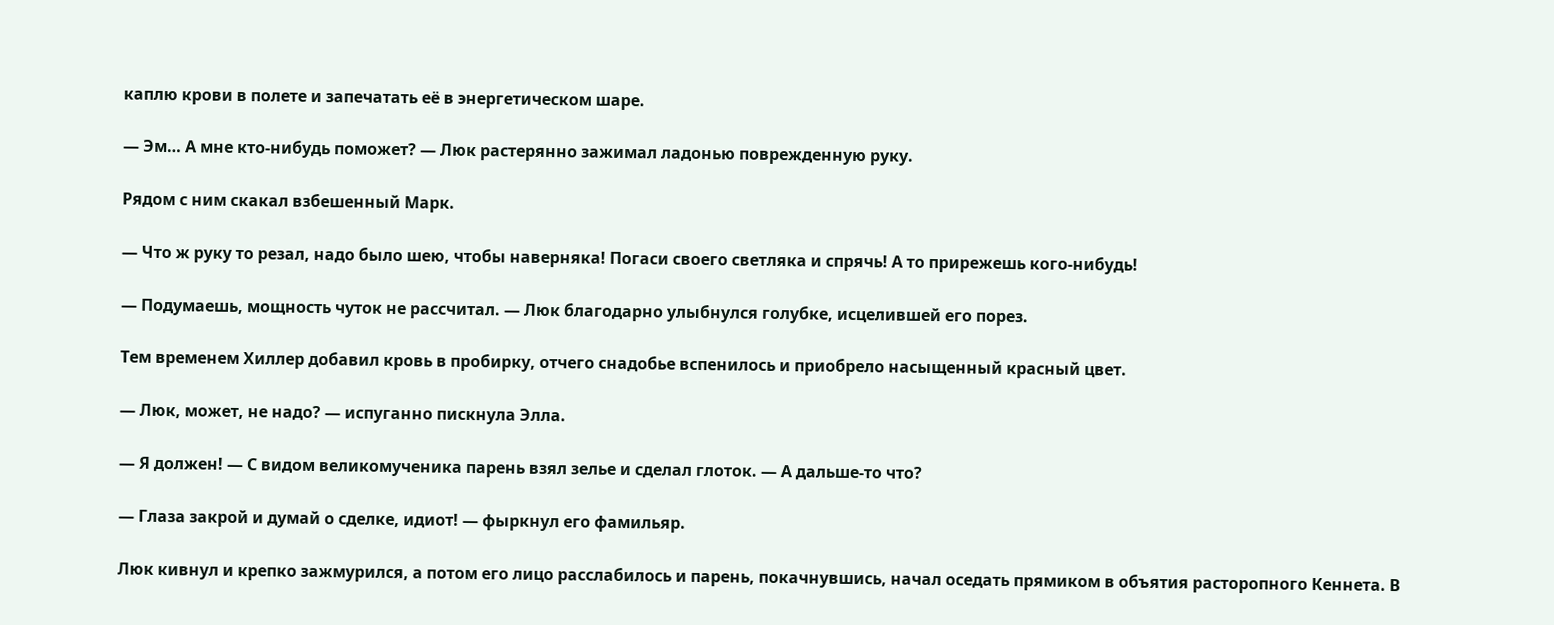каплю крови в полете и запечатать её в энергетическом шаре.

— Эм… А мне кто-нибудь поможет? — Люк растерянно зажимал ладонью поврежденную руку.

Рядом с ним скакал взбешенный Марк.

— Что ж руку то резал, надо было шею, чтобы наверняка! Погаси своего светляка и спрячь! А то прирежешь кого-нибудь!

— Подумаешь, мощность чуток не рассчитал. — Люк благодарно улыбнулся голубке, исцелившей его порез.

Тем временем Хиллер добавил кровь в пробирку, отчего снадобье вспенилось и приобрело насыщенный красный цвет.

— Люк, может, не надо? — испуганно пискнула Элла.

— Я должен! — С видом великомученика парень взял зелье и сделал глоток. — А дальше-то что?

— Глаза закрой и думай о сделке, идиот! — фыркнул его фамильяр.

Люк кивнул и крепко зажмурился, а потом его лицо расслабилось и парень, покачнувшись, начал оседать прямиком в объятия расторопного Кеннета. В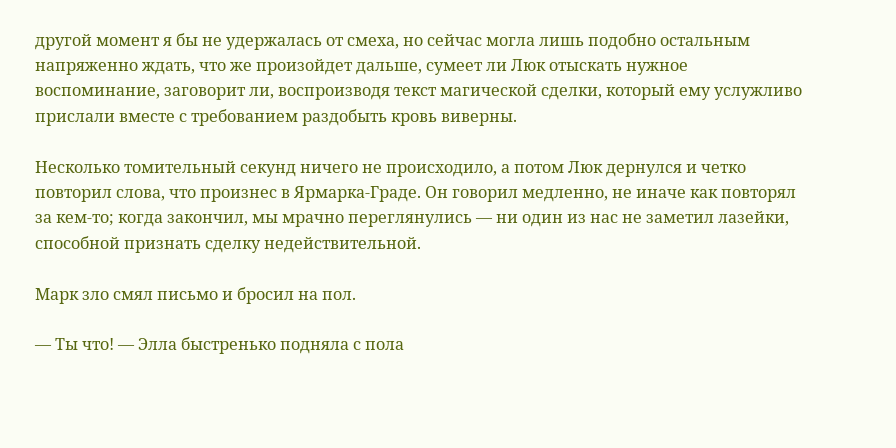другой момент я бы не удержалась от смеха, но сейчас могла лишь подобно остальным напряженно ждать, что же произойдет дальше, сумеет ли Люк отыскать нужное воспоминание, заговорит ли, воспроизводя текст магической сделки, который ему услужливо прислали вместе с требованием раздобыть кровь виверны.

Несколько томительный секунд ничего не происходило, а потом Люк дернулся и четко повторил слова, что произнес в Ярмарка-Граде. Он говорил медленно, не иначе как повторял за кем-то; когда закончил, мы мрачно переглянулись — ни один из нас не заметил лазейки, способной признать сделку недействительной.

Марк зло смял письмо и бросил на пол.

— Ты что! — Элла быстренько подняла с пола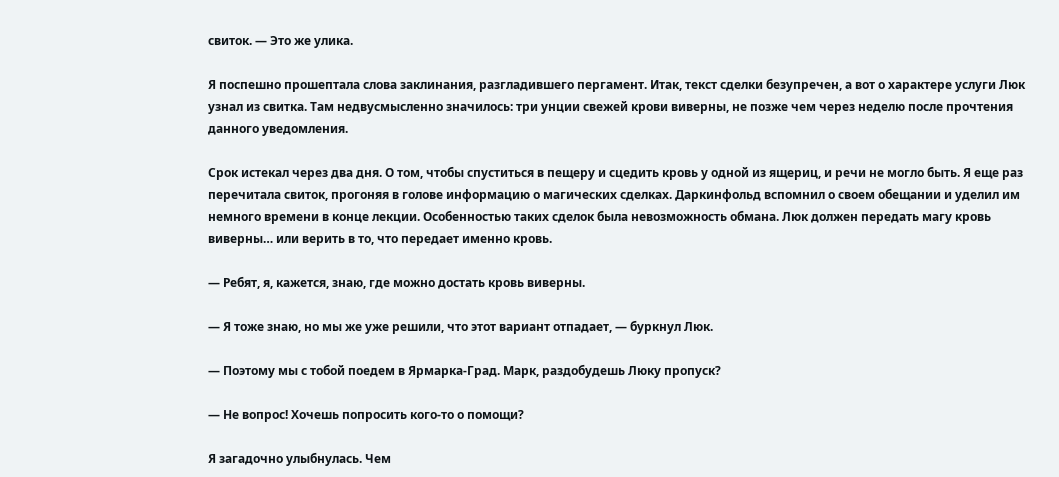свиток. — Это же улика.

Я поспешно прошептала слова заклинания, разгладившего пергамент. Итак, текст сделки безупречен, а вот о характере услуги Люк узнал из свитка. Там недвусмысленно значилось: три унции свежей крови виверны, не позже чем через неделю после прочтения данного уведомления.

Срок истекал через два дня. О том, чтобы спуститься в пещеру и сцедить кровь у одной из ящериц, и речи не могло быть. Я еще раз перечитала свиток, прогоняя в голове информацию о магических сделках. Даркинфольд вспомнил о своем обещании и уделил им немного времени в конце лекции. Особенностью таких сделок была невозможность обмана. Люк должен передать магу кровь виверны… или верить в то, что передает именно кровь.

— Ребят, я, кажется, знаю, где можно достать кровь виверны.

— Я тоже знаю, но мы же уже решили, что этот вариант отпадает, — буркнул Люк.

— Поэтому мы с тобой поедем в Ярмарка-Град. Марк, раздобудешь Люку пропуск?

— Не вопрос! Хочешь попросить кого-то о помощи?

Я загадочно улыбнулась. Чем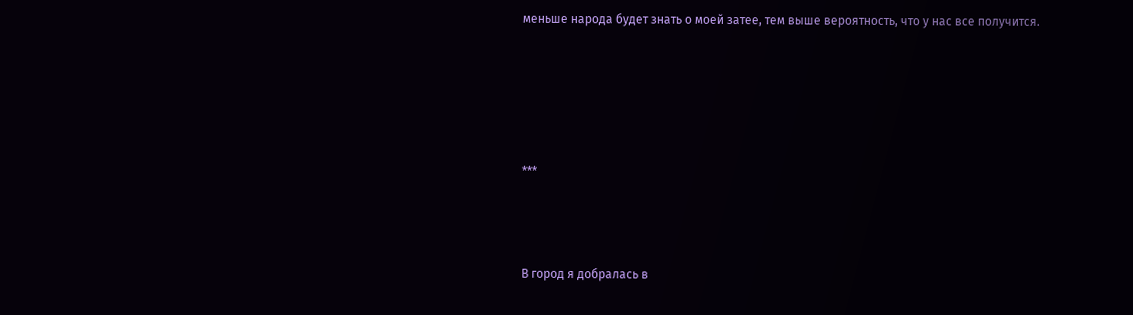меньше народа будет знать о моей затее, тем выше вероятность, что у нас все получится.





***



В город я добралась в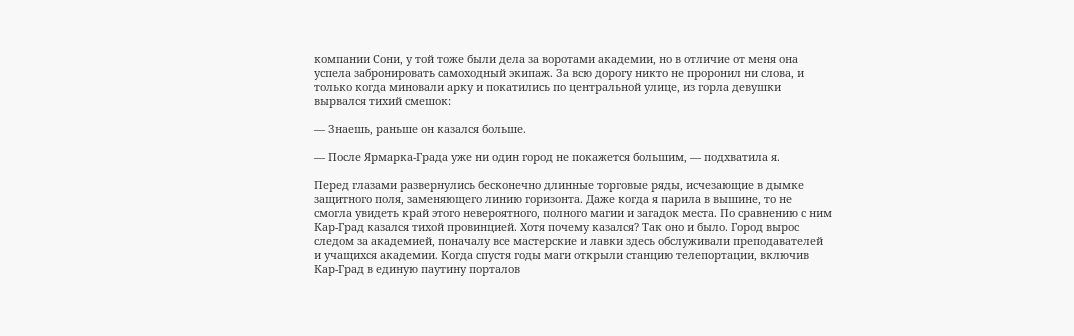компании Сони, у той тоже были дела за воротами академии, но в отличие от меня она успела забронировать самоходный экипаж. За всю дорогу никто не проронил ни слова, и только когда миновали арку и покатились по центральной улице, из горла девушки вырвался тихий смешок:

— Знаешь, раньше он казался больше.

— После Ярмарка-Града уже ни один город не покажется большим, — подхватила я.

Перед глазами развернулись бесконечно длинные торговые ряды, исчезающие в дымке защитного поля, заменяющего линию горизонта. Даже когда я парила в вышине, то не смогла увидеть край этого невероятного, полного магии и загадок места. По сравнению с ним Кар-Град казался тихой провинцией. Хотя почему казался? Так оно и было. Город вырос следом за академией, поначалу все мастерские и лавки здесь обслуживали преподавателей и учащихся академии. Когда спустя годы маги открыли станцию телепортации, включив Кар-Град в единую паутину порталов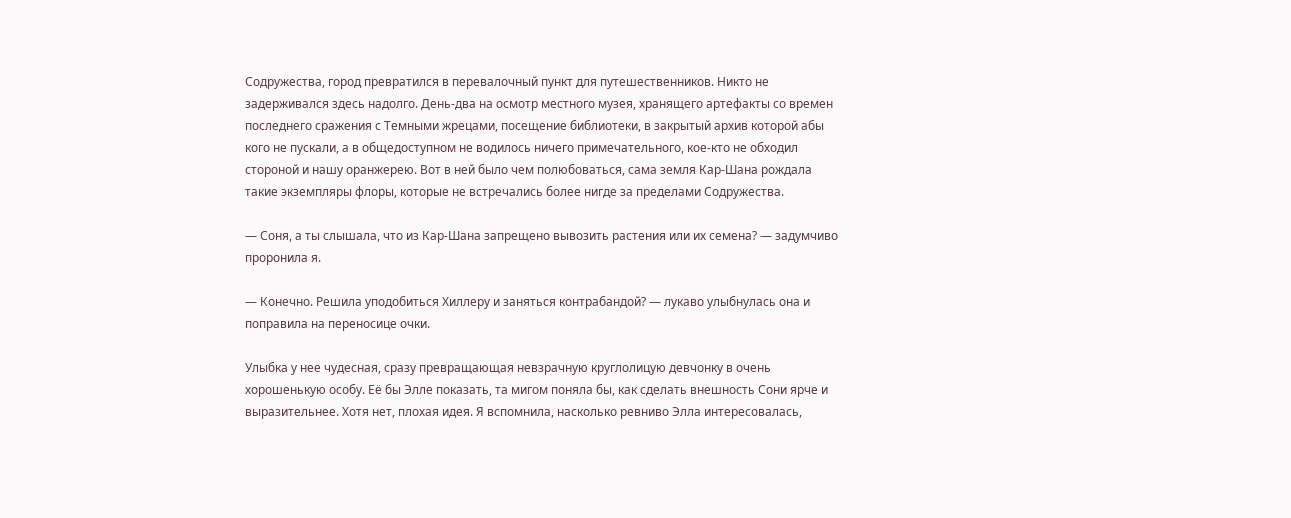Содружества, город превратился в перевалочный пункт для путешественников. Никто не задерживался здесь надолго. День-два на осмотр местного музея, хранящего артефакты со времен последнего сражения с Темными жрецами, посещение библиотеки, в закрытый архив которой абы кого не пускали, а в общедоступном не водилось ничего примечательного, кое-кто не обходил стороной и нашу оранжерею. Вот в ней было чем полюбоваться, сама земля Кар-Шана рождала такие экземпляры флоры, которые не встречались более нигде за пределами Содружества.

— Соня, а ты слышала, что из Кар-Шана запрещено вывозить растения или их семена? — задумчиво проронила я.

— Конечно. Решила уподобиться Хиллеру и заняться контрабандой? — лукаво улыбнулась она и поправила на переносице очки.

Улыбка у нее чудесная, сразу превращающая невзрачную круглолицую девчонку в очень хорошенькую особу. Её бы Элле показать, та мигом поняла бы, как сделать внешность Сони ярче и выразительнее. Хотя нет, плохая идея. Я вспомнила, насколько ревниво Элла интересовалась,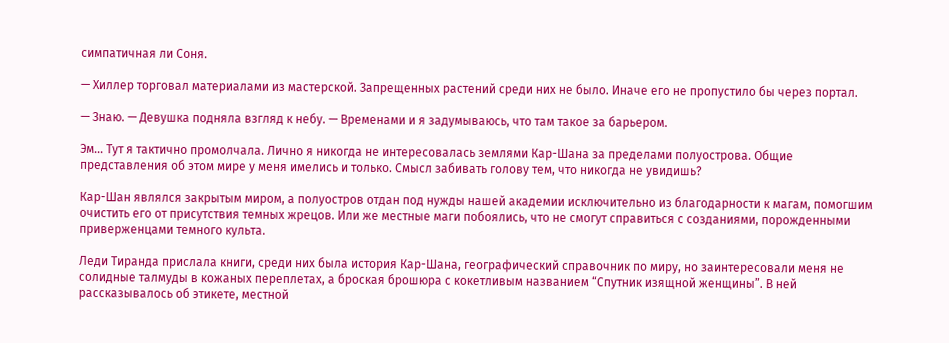симпатичная ли Соня.

— Хиллер торговал материалами из мастерской. Запрещенных растений среди них не было. Иначе его не пропустило бы через портал.

— Знаю. — Девушка подняла взгляд к небу. — Временами и я задумываюсь, что там такое за барьером.

Эм… Тут я тактично промолчала. Лично я никогда не интересовалась землями Кар-Шана за пределами полуострова. Общие представления об этом мире у меня имелись и только. Смысл забивать голову тем, что никогда не увидишь?

Кар-Шан являлся закрытым миром, а полуостров отдан под нужды нашей академии исключительно из благодарности к магам, помогшим очистить его от присутствия темных жрецов. Или же местные маги побоялись, что не смогут справиться с созданиями, порожденными приверженцами темного культа.

Леди Тиранда прислала книги, среди них была история Кар-Шана, географический справочник по миру, но заинтересовали меня не солидные талмуды в кожаных переплетах, а броская брошюра с кокетливым названием “Спутник изящной женщины”. В ней рассказывалось об этикете, местной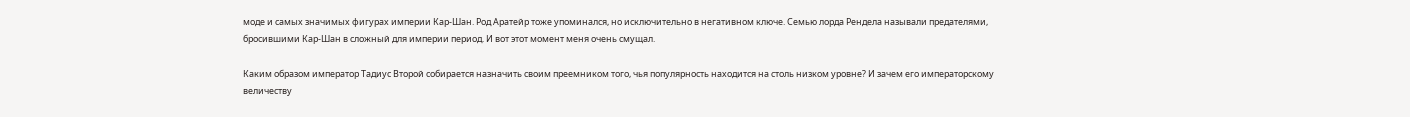моде и самых значимых фигурах империи Кар-Шан. Род Аратейр тоже упоминался, но исключительно в негативном ключе. Семью лорда Рендела называли предателями, бросившими Кар-Шан в сложный для империи период. И вот этот момент меня очень смущал.

Каким образом император Тадиус Второй собирается назначить своим преемником того, чья популярность находится на столь низком уровне? И зачем его императорскому величеству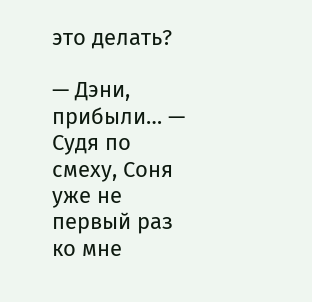это делать?

— Дэни, прибыли… — Судя по смеху, Соня уже не первый раз ко мне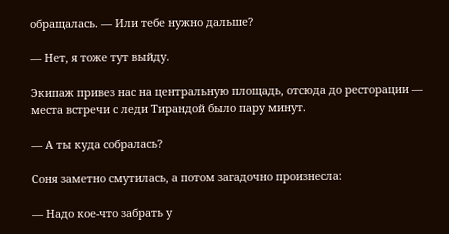обращалась. — Или тебе нужно дальше?

— Нет, я тоже тут выйду.

Экипаж привез нас на центральную площадь, отсюда до ресторации — места встречи с леди Тирандой было пару минут.

— А ты куда собралась?

Соня заметно смутилась, а потом загадочно произнесла:

— Надо кое-что забрать у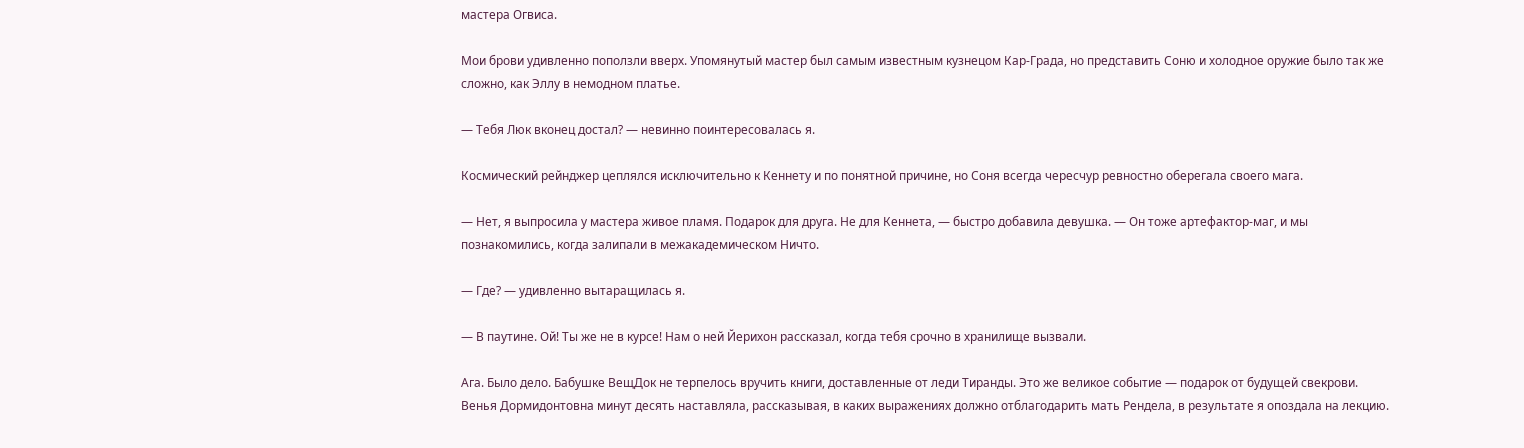мастера Огвиса.

Мои брови удивленно поползли вверх. Упомянутый мастер был самым известным кузнецом Кар-Града, но представить Соню и холодное оружие было так же сложно, как Эллу в немодном платье.

— Тебя Люк вконец достал? — невинно поинтересовалась я.

Космический рейнджер цеплялся исключительно к Кеннету и по понятной причине, но Соня всегда чересчур ревностно оберегала своего мага.

— Нет, я выпросила у мастера живое пламя. Подарок для друга. Не для Кеннета, — быстро добавила девушка. — Он тоже артефактор-маг, и мы познакомились, когда залипали в межакадемическом Ничто.

— Где? — удивленно вытаращилась я.

— В паутине. Ой! Ты же не в курсе! Нам о ней Йерихон рассказал, когда тебя срочно в хранилище вызвали.

Ага. Было дело. Бабушке ВещДок не терпелось вручить книги, доставленные от леди Тиранды. Это же великое событие — подарок от будущей свекрови. Венья Дормидонтовна минут десять наставляла, рассказывая, в каких выражениях должно отблагодарить мать Рендела, в результате я опоздала на лекцию.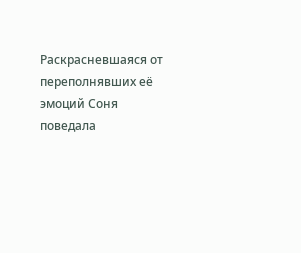Раскрасневшаяся от переполнявших её эмоций Соня поведала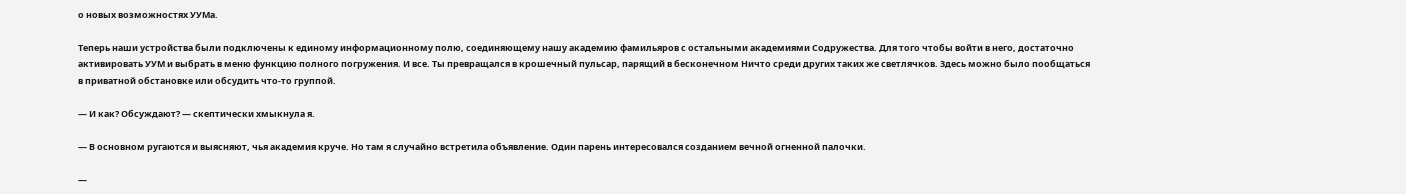о новых возможностях УУМа.

Теперь наши устройства были подключены к единому информационному полю, соединяющему нашу академию фамильяров с остальными академиями Содружества. Для того чтобы войти в него, достаточно активировать УУМ и выбрать в меню функцию полного погружения. И все. Ты превращался в крошечный пульсар, парящий в бесконечном Ничто среди других таких же светлячков. Здесь можно было пообщаться в приватной обстановке или обсудить что-то группой.

— И как? Обсуждают? — скептически хмыкнула я.

— В основном ругаются и выясняют, чья академия круче. Но там я случайно встретила объявление. Один парень интересовался созданием вечной огненной палочки.

—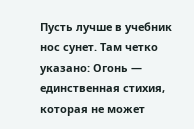Пусть лучше в учебник нос сунет. Там четко указано: Огонь — единственная стихия, которая не может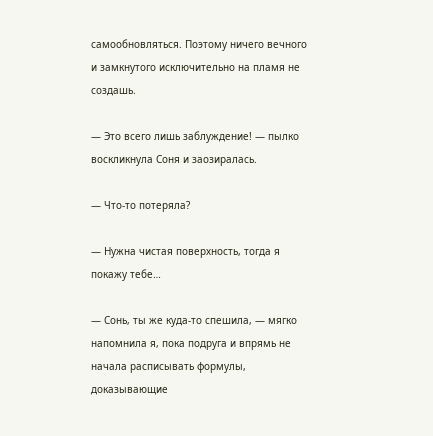самообновляться. Поэтому ничего вечного и замкнутого исключительно на пламя не создашь.

— Это всего лишь заблуждение! — пылко воскликнула Соня и заозиралась.

— Что-то потеряла?

— Нужна чистая поверхность, тогда я покажу тебе…

— Сонь, ты же куда-то спешила, — мягко напомнила я, пока подруга и впрямь не начала расписывать формулы, доказывающие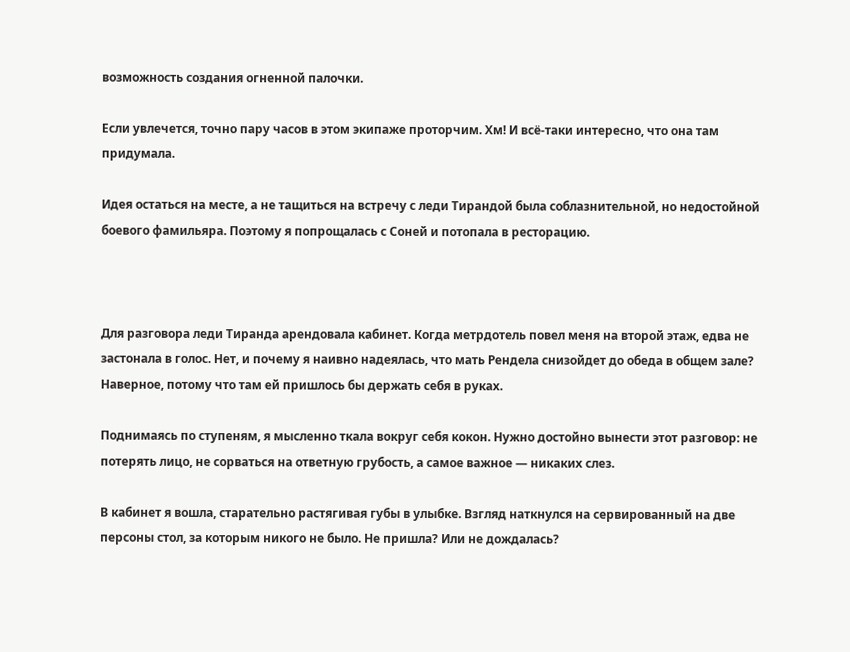возможность создания огненной палочки.

Если увлечется, точно пару часов в этом экипаже проторчим. Хм! И всё-таки интересно, что она там придумала.

Идея остаться на месте, а не тащиться на встречу с леди Тирандой была соблазнительной, но недостойной боевого фамильяра. Поэтому я попрощалась с Соней и потопала в ресторацию.



Для разговора леди Тиранда арендовала кабинет. Когда метрдотель повел меня на второй этаж, едва не застонала в голос. Нет, и почему я наивно надеялась, что мать Рендела снизойдет до обеда в общем зале? Наверное, потому что там ей пришлось бы держать себя в руках.

Поднимаясь по ступеням, я мысленно ткала вокруг себя кокон. Нужно достойно вынести этот разговор: не потерять лицо, не сорваться на ответную грубость, а самое важное — никаких слез.

В кабинет я вошла, старательно растягивая губы в улыбке. Взгляд наткнулся на сервированный на две персоны стол, за которым никого не было. Не пришла? Или не дождалась?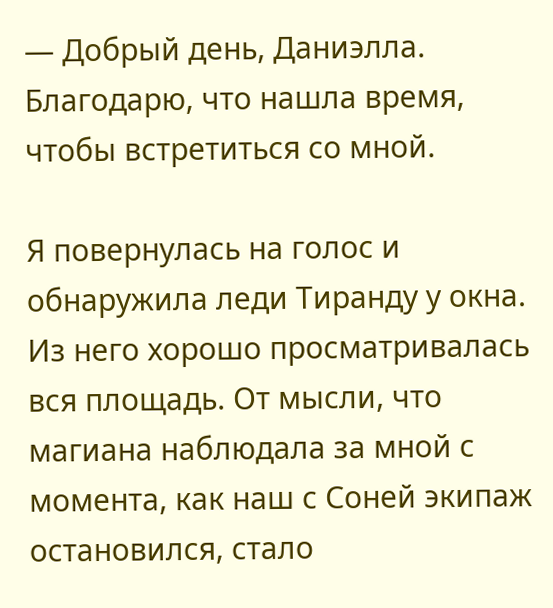— Добрый день, Даниэлла. Благодарю, что нашла время, чтобы встретиться со мной.

Я повернулась на голос и обнаружила леди Тиранду у окна. Из него хорошо просматривалась вся площадь. От мысли, что магиана наблюдала за мной с момента, как наш с Соней экипаж остановился, стало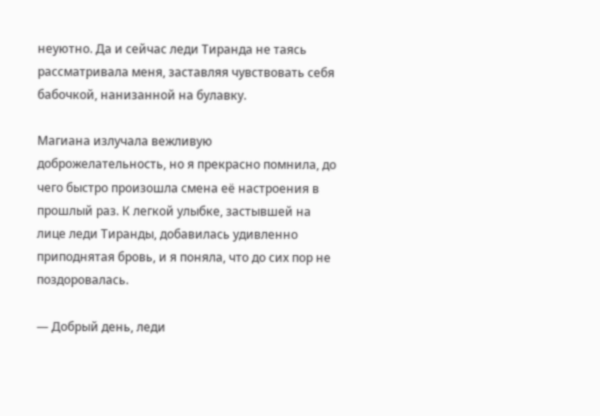неуютно. Да и сейчас леди Тиранда не таясь рассматривала меня, заставляя чувствовать себя бабочкой, нанизанной на булавку.

Магиана излучала вежливую доброжелательность, но я прекрасно помнила, до чего быстро произошла смена её настроения в прошлый раз. К легкой улыбке, застывшей на лице леди Тиранды, добавилась удивленно приподнятая бровь, и я поняла, что до сих пор не поздоровалась.

— Добрый день, леди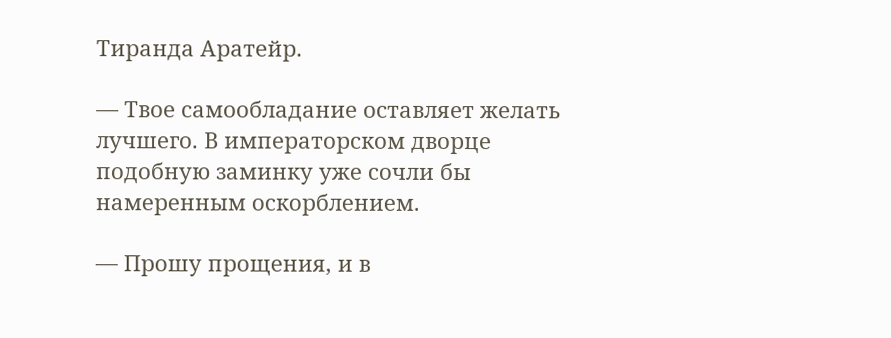Тиранда Аратейр.

— Твое самообладание оставляет желать лучшего. В императорском дворце подобную заминку уже сочли бы намеренным оскорблением.

— Прошу прощения, и в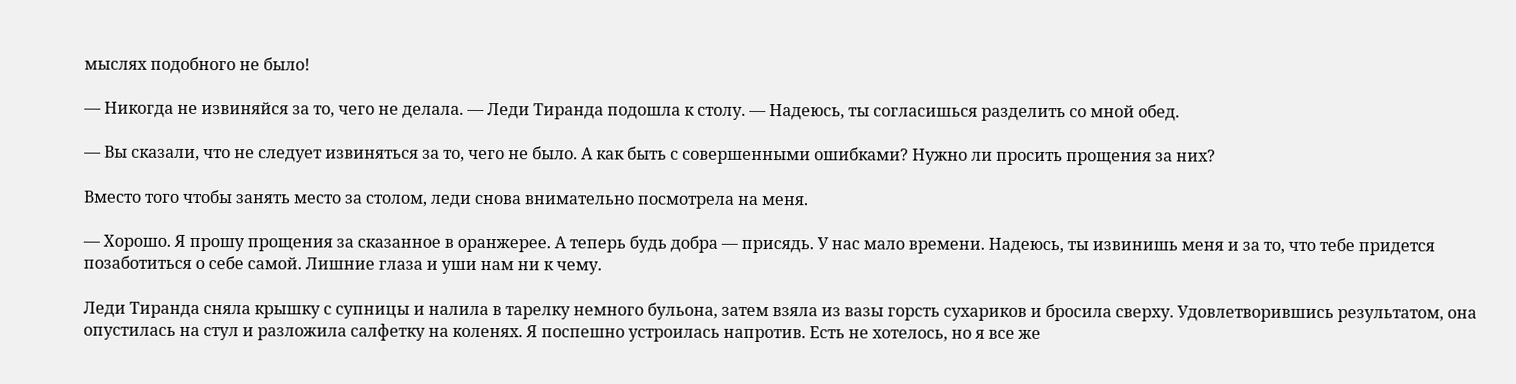мыслях подобного не было!

— Никогда не извиняйся за то, чего не делала. — Леди Тиранда подошла к столу. — Надеюсь, ты согласишься разделить со мной обед.

— Вы сказали, что не следует извиняться за то, чего не было. А как быть с совершенными ошибками? Нужно ли просить прощения за них?

Вместо того чтобы занять место за столом, леди снова внимательно посмотрела на меня.

— Хорошо. Я прошу прощения за сказанное в оранжерее. А теперь будь добра — присядь. У нас мало времени. Надеюсь, ты извинишь меня и за то, что тебе придется позаботиться о себе самой. Лишние глаза и уши нам ни к чему.

Леди Тиранда сняла крышку с супницы и налила в тарелку немного бульона, затем взяла из вазы горсть сухариков и бросила сверху. Удовлетворившись результатом, она опустилась на стул и разложила салфетку на коленях. Я поспешно устроилась напротив. Есть не хотелось, но я все же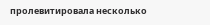пролевитировала несколько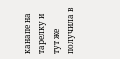канапе на тарелку и тут же получила в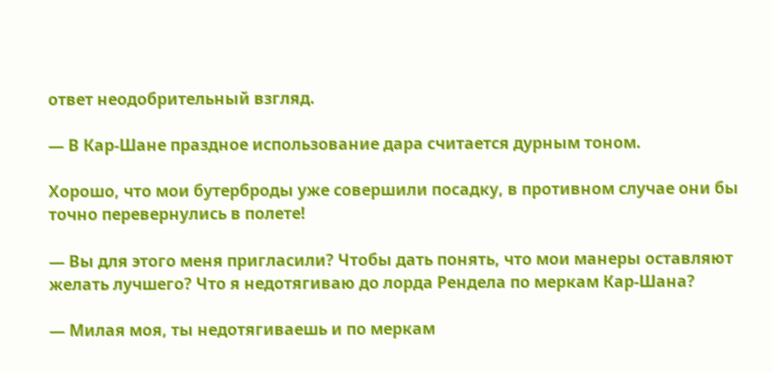ответ неодобрительный взгляд.

— В Кар-Шане праздное использование дара считается дурным тоном.

Хорошо, что мои бутерброды уже совершили посадку, в противном случае они бы точно перевернулись в полете!

— Вы для этого меня пригласили? Чтобы дать понять, что мои манеры оставляют желать лучшего? Что я недотягиваю до лорда Рендела по меркам Кар-Шана?

— Милая моя, ты недотягиваешь и по меркам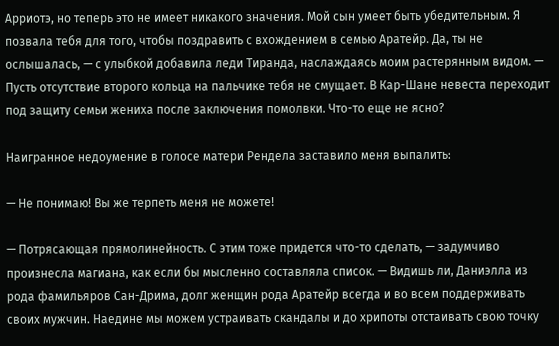Арриотэ, но теперь это не имеет никакого значения. Мой сын умеет быть убедительным. Я позвала тебя для того, чтобы поздравить с вхождением в семью Аратейр. Да, ты не ослышалась, — с улыбкой добавила леди Тиранда, наслаждаясь моим растерянным видом. — Пусть отсутствие второго кольца на пальчике тебя не смущает. В Кар-Шане невеста переходит под защиту семьи жениха после заключения помолвки. Что-то еще не ясно?

Наигранное недоумение в голосе матери Рендела заставило меня выпалить:

— Не понимаю! Вы же терпеть меня не можете!

— Потрясающая прямолинейность. С этим тоже придется что-то сделать, — задумчиво произнесла магиана, как если бы мысленно составляла список. — Видишь ли, Даниэлла из рода фамильяров Сан-Дрима, долг женщин рода Аратейр всегда и во всем поддерживать своих мужчин. Наедине мы можем устраивать скандалы и до хрипоты отстаивать свою точку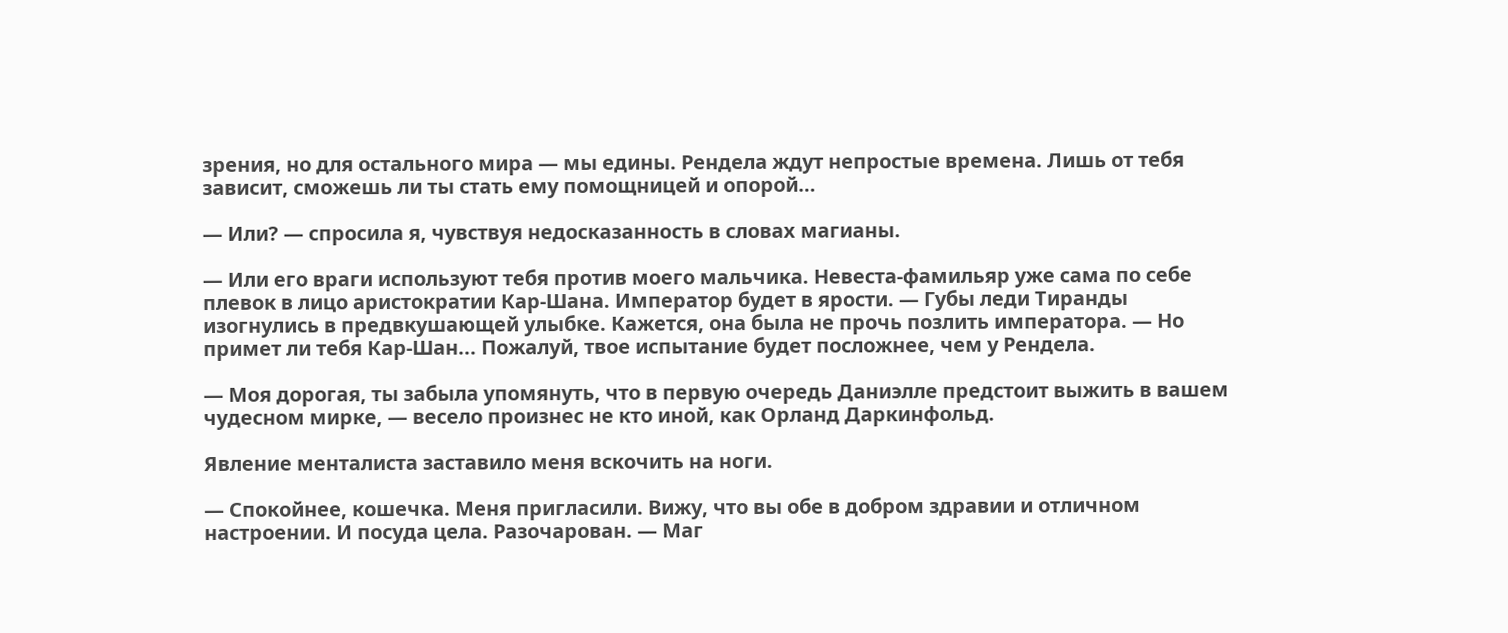зрения, но для остального мира — мы едины. Рендела ждут непростые времена. Лишь от тебя зависит, сможешь ли ты стать ему помощницей и опорой…

— Или? — спросила я, чувствуя недосказанность в словах магианы.

— Или его враги используют тебя против моего мальчика. Невеста-фамильяр уже сама по себе плевок в лицо аристократии Кар-Шана. Император будет в ярости. — Губы леди Тиранды изогнулись в предвкушающей улыбке. Кажется, она была не прочь позлить императора. — Но примет ли тебя Кар-Шан... Пожалуй, твое испытание будет посложнее, чем у Рендела.

— Моя дорогая, ты забыла упомянуть, что в первую очередь Даниэлле предстоит выжить в вашем чудесном мирке, — весело произнес не кто иной, как Орланд Даркинфольд.

Явление менталиста заставило меня вскочить на ноги.

— Спокойнее, кошечка. Меня пригласили. Вижу, что вы обе в добром здравии и отличном настроении. И посуда цела. Разочарован. — Маг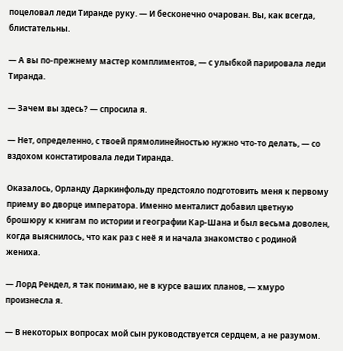поцеловал леди Тиранде руку. — И бесконечно очарован. Вы, как всегда, блистательны.

— А вы по-прежнему мастер комплиментов, — с улыбкой парировала леди Тиранда.

— Зачем вы здесь? — спросила я.

— Нет, определенно, с твоей прямолинейностью нужно что-то делать, — со вздохом констатировала леди Тиранда.

Оказалось, Орланду Даркинфольду предстояло подготовить меня к первому приему во дворце императора. Именно менталист добавил цветную брошюру к книгам по истории и географии Кар-Шана и был весьма доволен, когда выяснилось, что как раз с неё я и начала знакомство с родиной жениха.

— Лорд Рендел, я так понимаю, не в курсе ваших планов, — хмуро произнесла я.

— В некоторых вопросах мой сын руководствуется сердцем, а не разумом.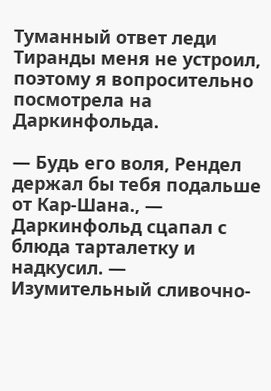Туманный ответ леди Тиранды меня не устроил, поэтому я вопросительно посмотрела на Даркинфольда.

— Будь его воля, Рендел держал бы тебя подальше от Кар-Шана., — Даркинфольд сцапал с блюда тарталетку и надкусил. — Изумительный сливочно-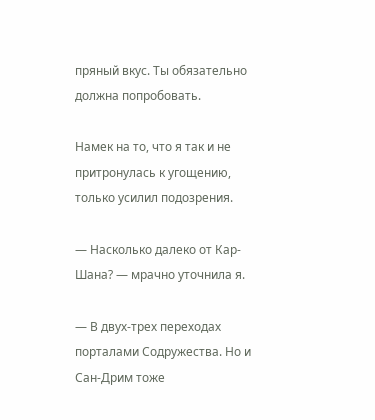пряный вкус. Ты обязательно должна попробовать.

Намек на то, что я так и не притронулась к угощению, только усилил подозрения.

— Насколько далеко от Кар-Шана? — мрачно уточнила я.

— В двух-трех переходах порталами Содружества. Но и Сан-Дрим тоже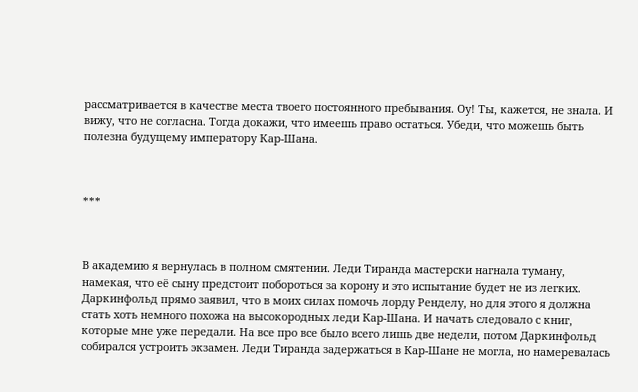рассматривается в качестве места твоего постоянного пребывания. Оу! Ты, кажется, не знала. И вижу, что не согласна. Тогда докажи, что имеешь право остаться. Убеди, что можешь быть полезна будущему императору Кар-Шана.



***



В академию я вернулась в полном смятении. Леди Тиранда мастерски нагнала туману, намекая, что её сыну предстоит побороться за корону и это испытание будет не из легких. Даркинфольд прямо заявил, что в моих силах помочь лорду Ренделу, но для этого я должна стать хоть немного похожа на высокородных леди Кар-Шана. И начать следовало с книг, которые мне уже передали. На все про все было всего лишь две недели, потом Даркинфольд собирался устроить экзамен. Леди Тиранда задержаться в Кар-Шане не могла, но намеревалась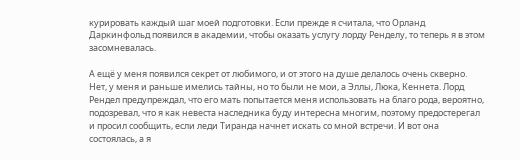курировать каждый шаг моей подготовки. Если прежде я считала, что Орланд Даркинфольд появился в академии, чтобы оказать услугу лорду Ренделу, то теперь я в этом засомневалась.

А ещё у меня появился секрет от любимого, и от этого на душе делалось очень скверно. Нет, у меня и раньше имелись тайны, но то были не мои, а Эллы, Люка, Кеннета. Лорд Рендел предупреждал, что его мать попытается меня использовать на благо рода, вероятно, подозревал, что я как невеста наследника буду интересна многим, поэтому предостерегал и просил сообщить, если леди Тиранда начнет искать со мной встречи. И вот она состоялась, а я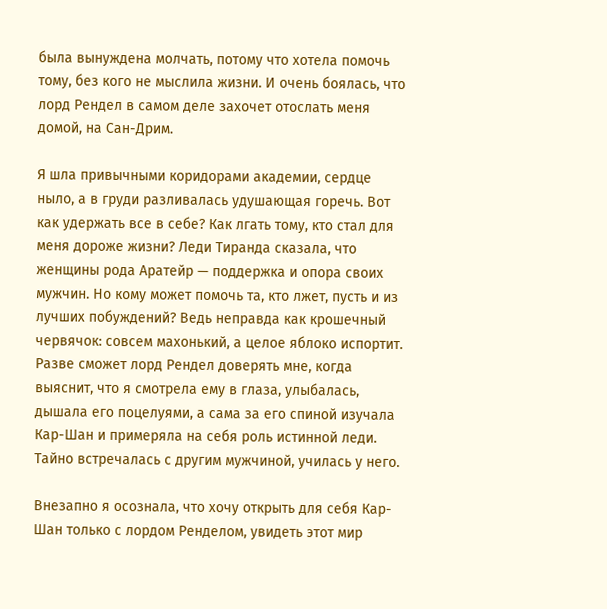была вынуждена молчать, потому что хотела помочь тому, без кого не мыслила жизни. И очень боялась, что лорд Рендел в самом деле захочет отослать меня домой, на Сан-Дрим.

Я шла привычными коридорами академии, сердце ныло, а в груди разливалась удушающая горечь. Вот как удержать все в себе? Как лгать тому, кто стал для меня дороже жизни? Леди Тиранда сказала, что женщины рода Аратейр — поддержка и опора своих мужчин. Но кому может помочь та, кто лжет, пусть и из лучших побуждений? Ведь неправда как крошечный червячок: совсем махонький, а целое яблоко испортит. Разве сможет лорд Рендел доверять мне, когда выяснит, что я смотрела ему в глаза, улыбалась, дышала его поцелуями, а сама за его спиной изучала Кар-Шан и примеряла на себя роль истинной леди. Тайно встречалась с другим мужчиной, училась у него.

Внезапно я осознала, что хочу открыть для себя Кар-Шан только с лордом Ренделом, увидеть этот мир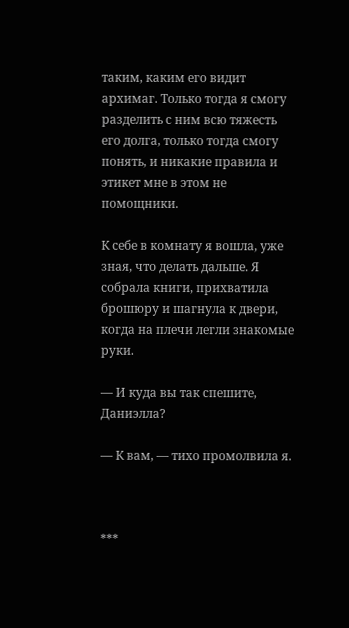таким, каким его видит архимаг. Только тогда я смогу разделить с ним всю тяжесть его долга, только тогда смогу понять, и никакие правила и этикет мне в этом не помощники.

К себе в комнату я вошла, уже зная, что делать дальше. Я собрала книги, прихватила брошюру и шагнула к двери, когда на плечи легли знакомые руки.

— И куда вы так спешите, Даниэлла?

— К вам, — тихо промолвила я.



***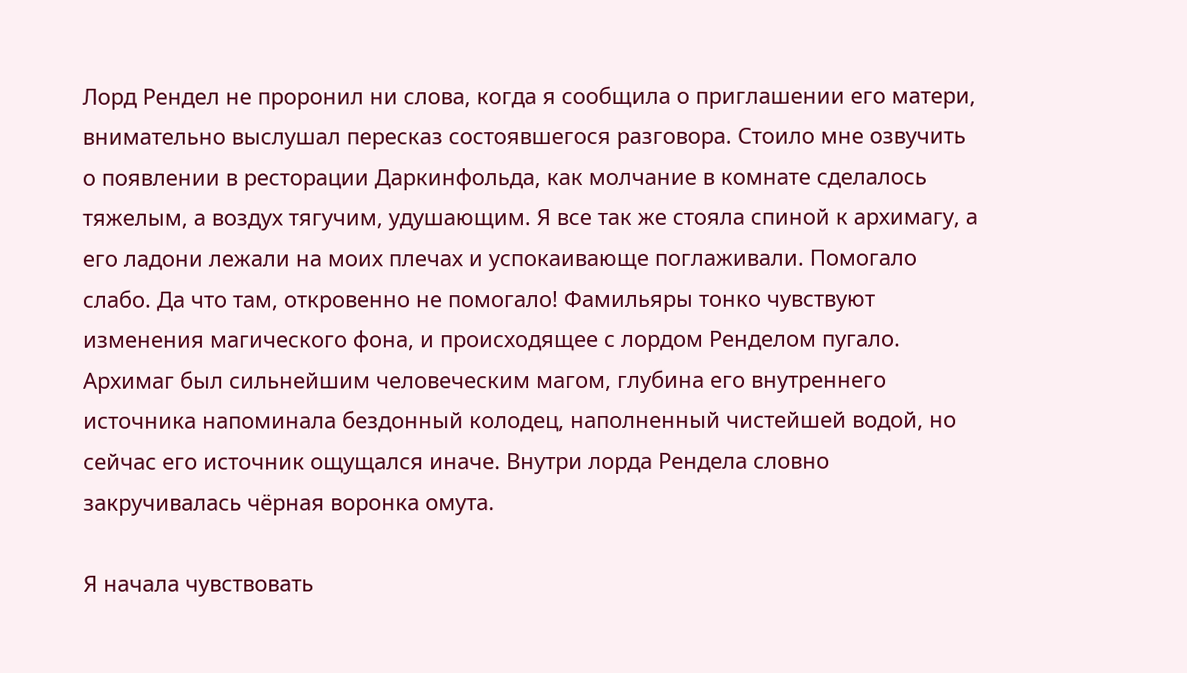Лорд Рендел не проронил ни слова, когда я сообщила о приглашении его матери, внимательно выслушал пересказ состоявшегося разговора. Стоило мне озвучить о появлении в ресторации Даркинфольда, как молчание в комнате сделалось тяжелым, а воздух тягучим, удушающим. Я все так же стояла спиной к архимагу, а его ладони лежали на моих плечах и успокаивающе поглаживали. Помогало слабо. Да что там, откровенно не помогало! Фамильяры тонко чувствуют изменения магического фона, и происходящее с лордом Ренделом пугало. Архимаг был сильнейшим человеческим магом, глубина его внутреннего источника напоминала бездонный колодец, наполненный чистейшей водой, но сейчас его источник ощущался иначе. Внутри лорда Рендела словно закручивалась чёрная воронка омута.

Я начала чувствовать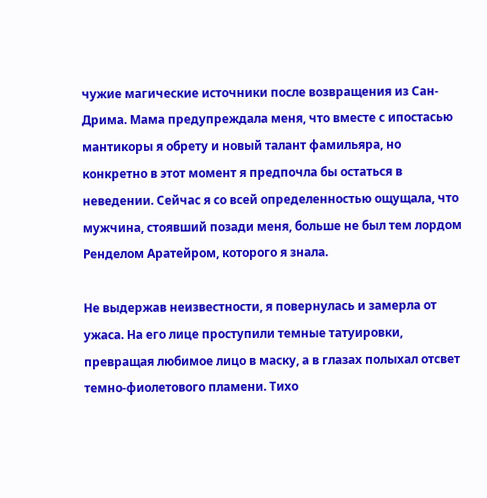чужие магические источники после возвращения из Сан-Дрима. Мама предупреждала меня, что вместе с ипостасью мантикоры я обрету и новый талант фамильяра, но конкретно в этот момент я предпочла бы остаться в неведении. Сейчас я со всей определенностью ощущала, что мужчина, стоявший позади меня, больше не был тем лордом Ренделом Аратейром, которого я знала.

Не выдержав неизвестности, я повернулась и замерла от ужаса. На его лице проступили темные татуировки, превращая любимое лицо в маску, а в глазах полыхал отсвет темно-фиолетового пламени. Тихо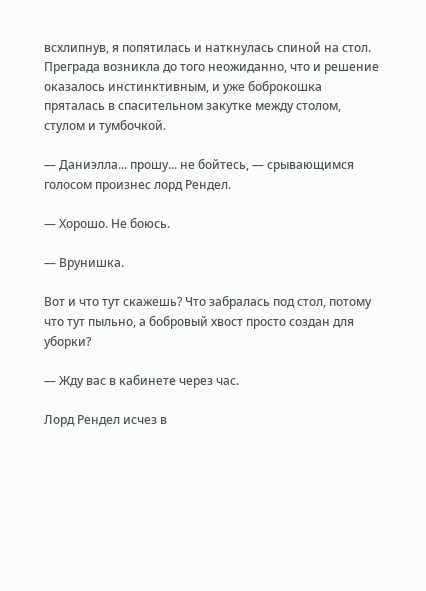всхлипнув, я попятилась и наткнулась спиной на стол. Преграда возникла до того неожиданно, что и решение оказалось инстинктивным, и уже боброкошка пряталась в спасительном закутке между столом, стулом и тумбочкой.

— Даниэлла... прошу... не бойтесь, — срывающимся голосом произнес лорд Рендел.

— Хорошо. Не боюсь.

— Врунишка.

Вот и что тут скажешь? Что забралась под стол, потому что тут пыльно, а бобровый хвост просто создан для уборки?

— Жду вас в кабинете через час.

Лорд Рендел исчез в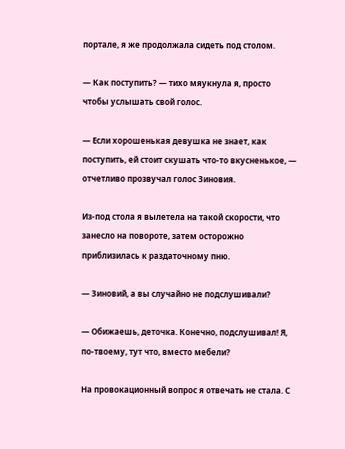портале, я же продолжала сидеть под столом.

— Как поступить? — тихо мяукнула я, просто чтобы услышать свой голос.

— Если хорошенькая девушка не знает, как поступить, ей стоит скушать что-то вкусненькое, — отчетливо прозвучал голос Зиновия.

Из-под стола я вылетела на такой скорости, что занесло на повороте, затем осторожно приблизилась к раздаточному пню.

— Зиновий, а вы случайно не подслушивали?

— Обижаешь, деточка. Конечно, подслушивал! Я, по-твоему, тут что, вместо мебели?

На провокационный вопрос я отвечать не стала. С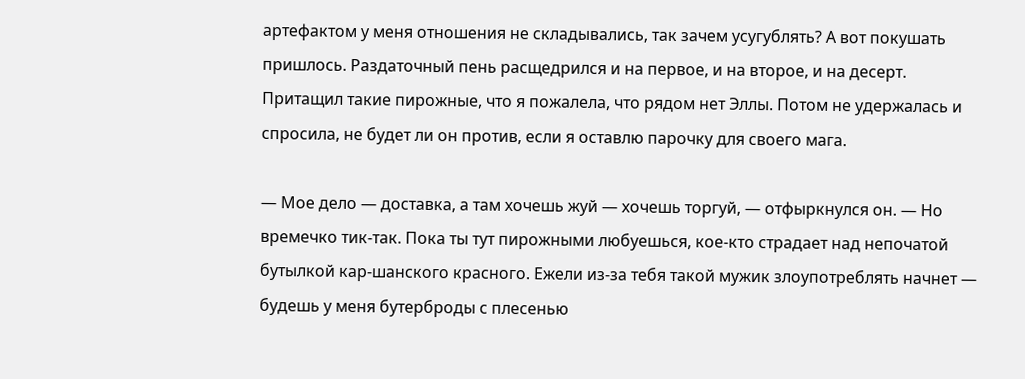артефактом у меня отношения не складывались, так зачем усугублять? А вот покушать пришлось. Раздаточный пень расщедрился и на первое, и на второе, и на десерт. Притащил такие пирожные, что я пожалела, что рядом нет Эллы. Потом не удержалась и спросила, не будет ли он против, если я оставлю парочку для своего мага.

— Мое дело — доставка, а там хочешь жуй — хочешь торгуй, — отфыркнулся он. — Но времечко тик-так. Пока ты тут пирожными любуешься, кое-кто страдает над непочатой бутылкой кар-шанского красного. Ежели из-за тебя такой мужик злоупотреблять начнет — будешь у меня бутерброды с плесенью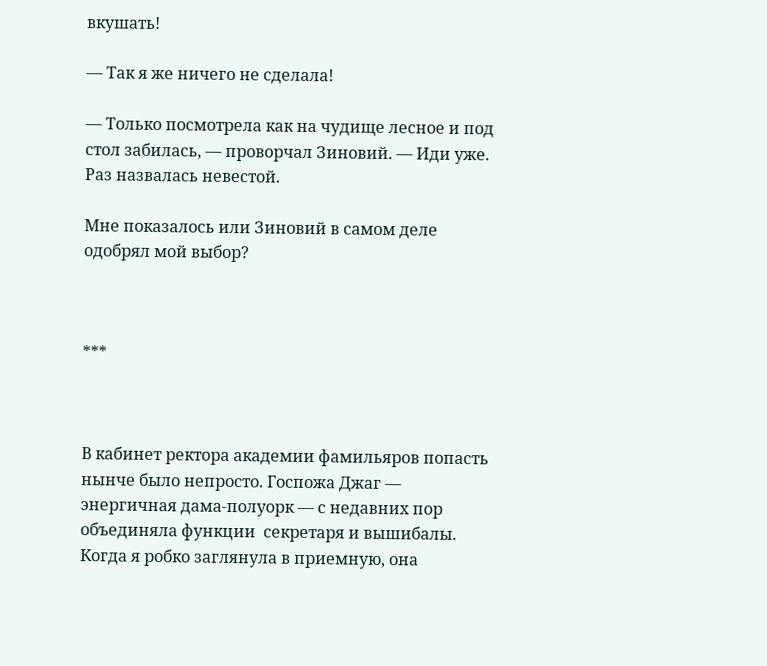вкушать!

— Так я же ничего не сделала!

— Только посмотрела как на чудище лесное и под стол забилась, — проворчал Зиновий. — Иди уже. Раз назвалась невестой.

Мне показалось или Зиновий в самом деле одобрял мой выбор?



***



В кабинет ректора академии фамильяров попасть нынче было непросто. Госпожа Джаг — энергичная дама-полуорк — с недавних пор объединяла функции  секретаря и вышибалы. Когда я робко заглянула в приемную, она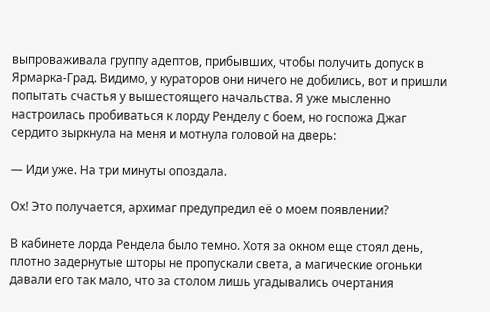выпроваживала группу адептов, прибывших, чтобы получить допуск в Ярмарка-Град. Видимо, у кураторов они ничего не добились, вот и пришли попытать счастья у вышестоящего начальства. Я уже мысленно настроилась пробиваться к лорду Ренделу с боем, но госпожа Джаг сердито зыркнула на меня и мотнула головой на дверь:

— Иди уже. На три минуты опоздала.

Ох! Это получается, архимаг предупредил её о моем появлении?

В кабинете лорда Рендела было темно. Хотя за окном еще стоял день, плотно задернутые шторы не пропускали света, а магические огоньки давали его так мало, что за столом лишь угадывались очертания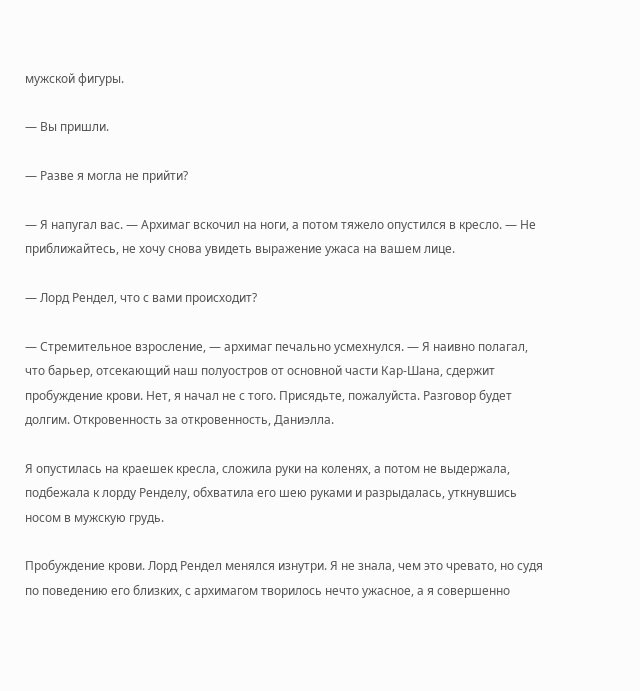мужской фигуры.

— Вы пришли.

— Разве я могла не прийти?

— Я напугал вас. — Архимаг вскочил на ноги, а потом тяжело опустился в кресло. — Не приближайтесь, не хочу снова увидеть выражение ужаса на вашем лице.

— Лорд Рендел, что с вами происходит?

— Стремительное взросление, — архимаг печально усмехнулся. — Я наивно полагал, что барьер, отсекающий наш полуостров от основной части Кар-Шана, сдержит пробуждение крови. Нет, я начал не с того. Присядьте, пожалуйста. Разговор будет долгим. Откровенность за откровенность, Даниэлла.

Я опустилась на краешек кресла, сложила руки на коленях, а потом не выдержала, подбежала к лорду Ренделу, обхватила его шею руками и разрыдалась, уткнувшись носом в мужскую грудь.

Пробуждение крови. Лорд Рендел менялся изнутри. Я не знала, чем это чревато, но судя по поведению его близких, с архимагом творилось нечто ужасное, а я совершенно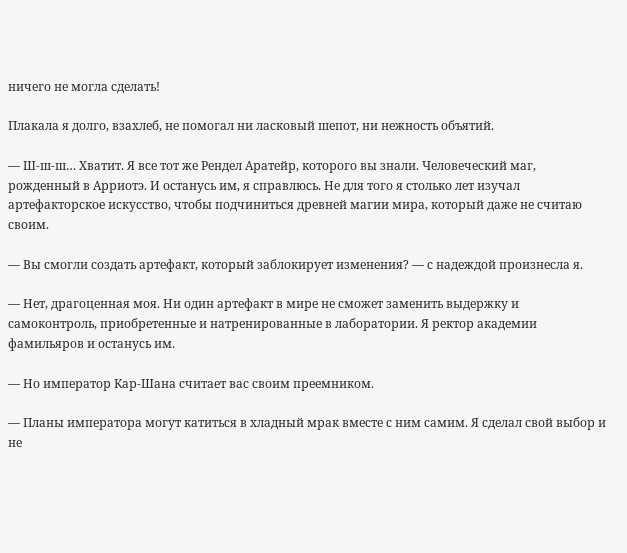ничего не могла сделать!

Плакала я долго, взахлеб, не помогал ни ласковый шепот, ни нежность объятий.

— Ш-ш-ш… Хватит. Я все тот же Рендел Аратейр, которого вы знали. Человеческий маг, рожденный в Арриотэ. И останусь им, я справлюсь. Не для того я столько лет изучал артефакторское искусство, чтобы подчиниться древней магии мира, который даже не считаю своим.

— Вы смогли создать артефакт, который заблокирует изменения? — с надеждой произнесла я.

— Нет, драгоценная моя. Ни один артефакт в мире не сможет заменить выдержку и самоконтроль, приобретенные и натренированные в лаборатории. Я ректор академии фамильяров и останусь им.

— Но император Кар-Шана считает вас своим преемником.

— Планы императора могут катиться в хладный мрак вместе с ним самим. Я сделал свой выбор и не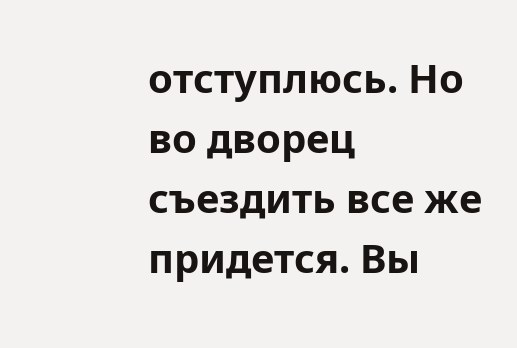отступлюсь. Но во дворец съездить все же придется. Вы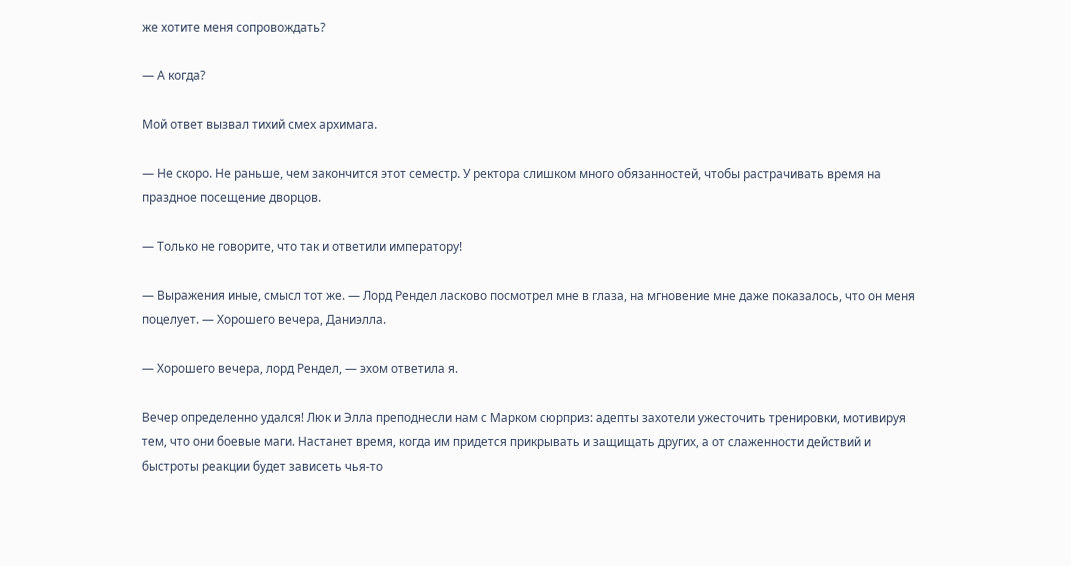же хотите меня сопровождать?

— А когда?

Мой ответ вызвал тихий смех архимага.

— Не скоро. Не раньше, чем закончится этот семестр. У ректора слишком много обязанностей, чтобы растрачивать время на праздное посещение дворцов.

— Только не говорите, что так и ответили императору!

— Выражения иные, смысл тот же. — Лорд Рендел ласково посмотрел мне в глаза, на мгновение мне даже показалось, что он меня поцелует. — Хорошего вечера, Даниэлла.

— Хорошего вечера, лорд Рендел, — эхом ответила я.

Вечер определенно удался! Люк и Элла преподнесли нам с Марком сюрприз: адепты захотели ужесточить тренировки, мотивируя тем, что они боевые маги. Настанет время, когда им придется прикрывать и защищать других, а от слаженности действий и быстроты реакции будет зависеть чья-то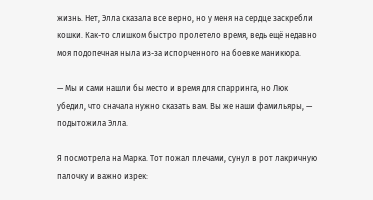жизнь. Нет, Элла сказала все верно, но у меня на сердце заскребли кошки. Как-то слишком быстро пролетело время, ведь ещё недавно моя подопечная ныла из-за испорченного на боевке маникюра.

— Мы и сами нашли бы место и время для спарринга, но Люк убедил, что сначала нужно сказать вам. Вы же наши фамильяры, — подытожила Элла.

Я посмотрела на Марка. Тот пожал плечами, сунул в рот лакричную палочку и важно изрек: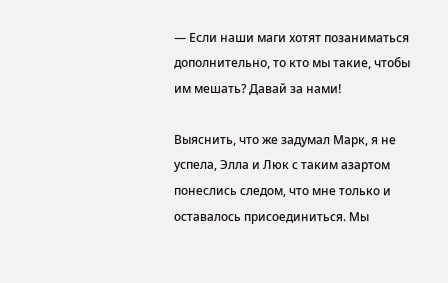— Если наши маги хотят позаниматься дополнительно, то кто мы такие, чтобы им мешать? Давай за нами!

Выяснить, что же задумал Марк, я не успела, Элла и Люк с таким азартом понеслись следом, что мне только и оставалось присоединиться. Мы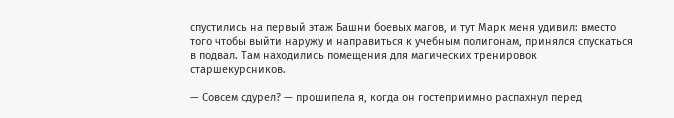спустились на первый этаж Башни боевых магов, и тут Марк меня удивил: вместо того чтобы выйти наружу и направиться к учебным полигонам, принялся спускаться в подвал. Там находились помещения для магических тренировок старшекурсников.

— Совсем сдурел? — прошипела я, когда он гостеприимно распахнул перед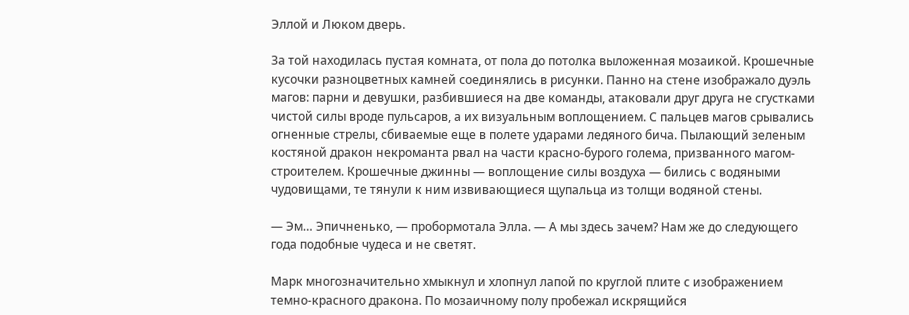Эллой и Люком дверь.

За той находилась пустая комната, от пола до потолка выложенная мозаикой. Крошечные кусочки разноцветных камней соединялись в рисунки. Панно на стене изображало дуэль магов: парни и девушки, разбившиеся на две команды, атаковали друг друга не сгустками чистой силы вроде пульсаров, а их визуальным воплощением. С пальцев магов срывались огненные стрелы, сбиваемые еще в полете ударами ледяного бича. Пылающий зеленым костяной дракон некроманта рвал на части красно-бурого голема, призванного магом-строителем. Крошечные джинны — воплощение силы воздуха — бились с водяными чудовищами, те тянули к ним извивающиеся щупальца из толщи водяной стены.

— Эм… Эпичненько, — пробормотала Элла. — А мы здесь зачем? Нам же до следующего года подобные чудеса и не светят.

Марк многозначительно хмыкнул и хлопнул лапой по круглой плите с изображением темно-красного дракона. По мозаичному полу пробежал искрящийся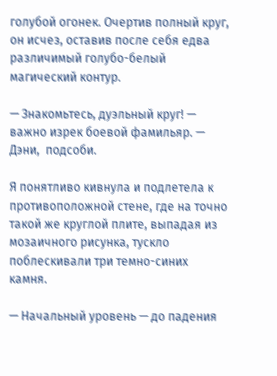голубой огонек. Очертив полный круг, он исчез, оставив после себя едва различимый голубо-белый магический контур.

— Знакомьтесь, дуэльный круг! — важно изрек боевой фамильяр. — Дэни,  подсоби.

Я понятливо кивнула и подлетела к противоположной стене, где на точно такой же круглой плите, выпадая из мозаичного рисунка, тускло поблескивали три темно-синих камня.

— Начальный уровень — до падения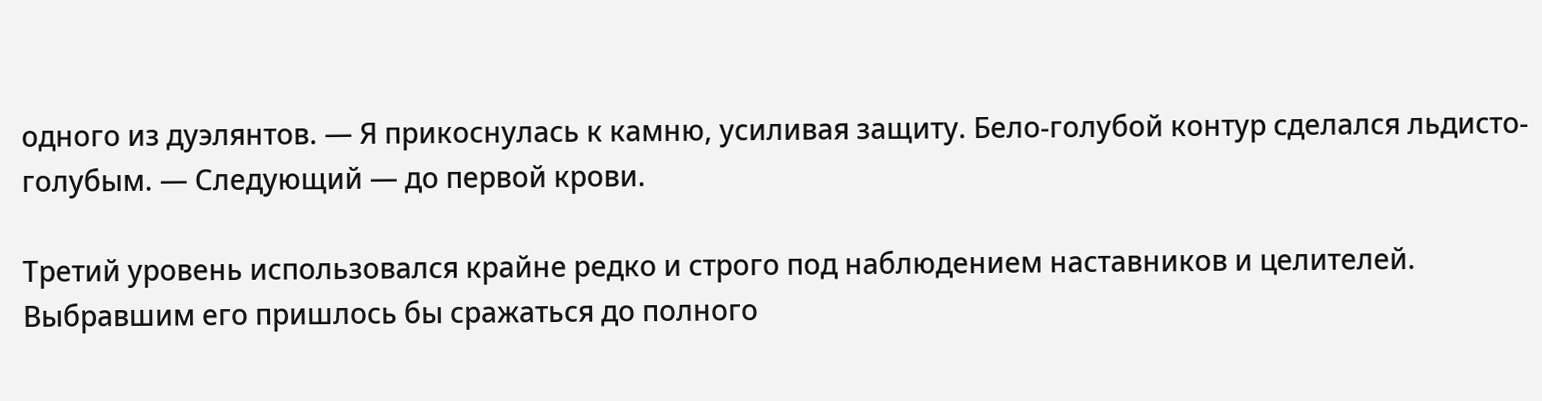одного из дуэлянтов. — Я прикоснулась к камню, усиливая защиту. Бело-голубой контур сделался льдисто-голубым. — Следующий — до первой крови.

Третий уровень использовался крайне редко и строго под наблюдением наставников и целителей. Выбравшим его пришлось бы сражаться до полного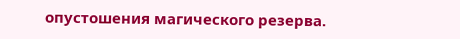опустошения магического резерва.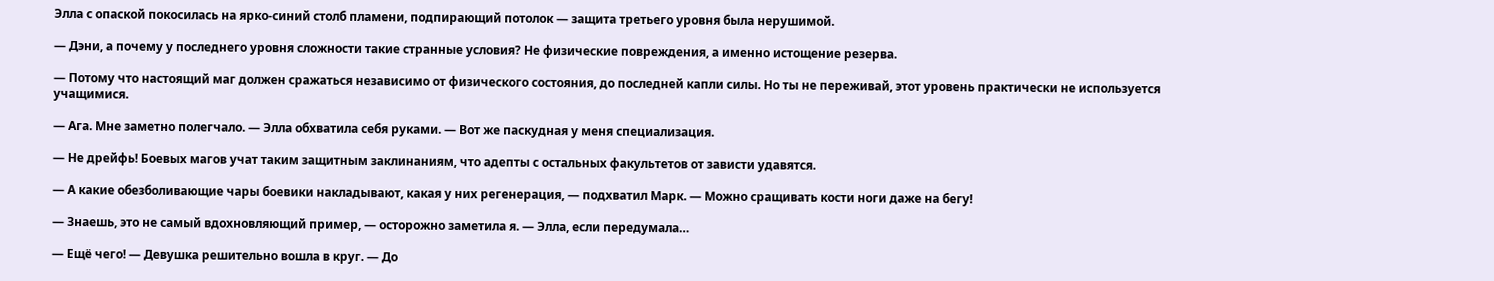Элла с опаской покосилась на ярко-синий столб пламени, подпирающий потолок — защита третьего уровня была нерушимой.

— Дэни, а почему у последнего уровня сложности такие странные условия? Не физические повреждения, а именно истощение резерва.

— Потому что настоящий маг должен сражаться независимо от физического состояния, до последней капли силы. Но ты не переживай, этот уровень практически не используется учащимися.

— Ага. Мне заметно полегчало. — Элла обхватила себя руками. — Вот же паскудная у меня специализация.

— Не дрейфь! Боевых магов учат таким защитным заклинаниям, что адепты с остальных факультетов от зависти удавятся.

— А какие обезболивающие чары боевики накладывают, какая у них регенерация, — подхватил Марк. — Можно сращивать кости ноги даже на бегу!

— Знаешь, это не самый вдохновляющий пример, — осторожно заметила я. — Элла, если передумала…

— Ещё чего! — Девушка решительно вошла в круг. — До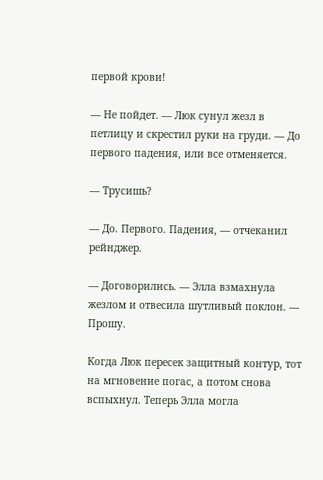первой крови!

— Не пойдет. — Люк сунул жезл в петлицу и скрестил руки на груди. — До первого падения, или все отменяется.

— Трусишь?

— До. Первого. Падения, — отчеканил рейнджер.

— Договорились. — Элла взмахнула жезлом и отвесила шутливый поклон. — Прошу.

Когда Люк пересек защитный контур, тот на мгновение погас, а потом снова вспыхнул. Теперь Элла могла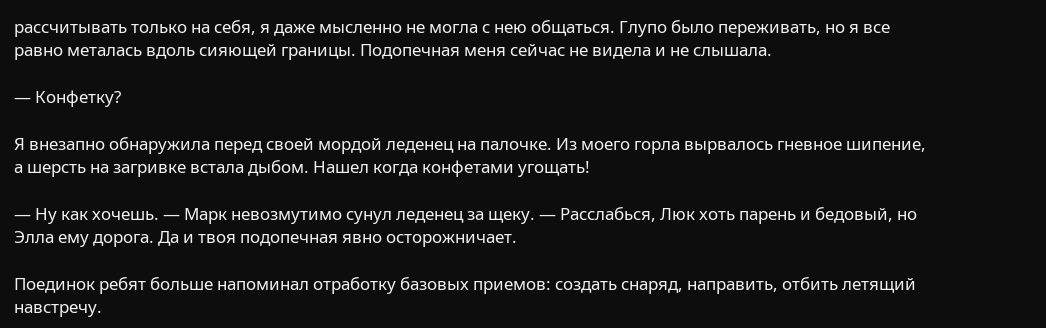рассчитывать только на себя, я даже мысленно не могла с нею общаться. Глупо было переживать, но я все равно металась вдоль сияющей границы. Подопечная меня сейчас не видела и не слышала.

— Конфетку?

Я внезапно обнаружила перед своей мордой леденец на палочке. Из моего горла вырвалось гневное шипение, а шерсть на загривке встала дыбом. Нашел когда конфетами угощать!

— Ну как хочешь. — Марк невозмутимо сунул леденец за щеку. — Расслабься, Люк хоть парень и бедовый, но Элла ему дорога. Да и твоя подопечная явно осторожничает.

Поединок ребят больше напоминал отработку базовых приемов: создать снаряд, направить, отбить летящий навстречу.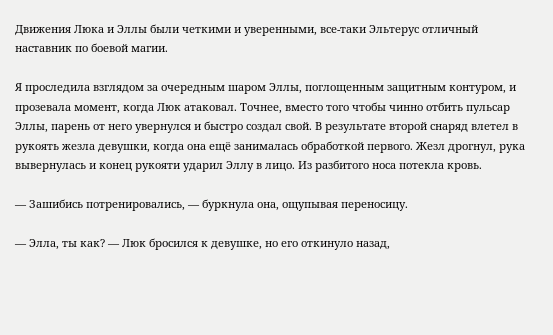Движения Люка и Эллы были четкими и уверенными, все-таки Эльтерус отличный наставник по боевой магии.

Я проследила взглядом за очередным шаром Эллы, поглощенным защитным контуром, и прозевала момент, когда Люк атаковал. Точнее, вместо того чтобы чинно отбить пульсар Эллы, парень от него увернулся и быстро создал свой. В результате второй снаряд влетел в рукоять жезла девушки, когда она ещё занималась обработкой первого. Жезл дрогнул, рука вывернулась и конец рукояти ударил Эллу в лицо. Из разбитого носа потекла кровь.

— Зашибись потренировались, — буркнула она, ощупывая переносицу.

— Элла, ты как? — Люк бросился к девушке, но его откинуло назад,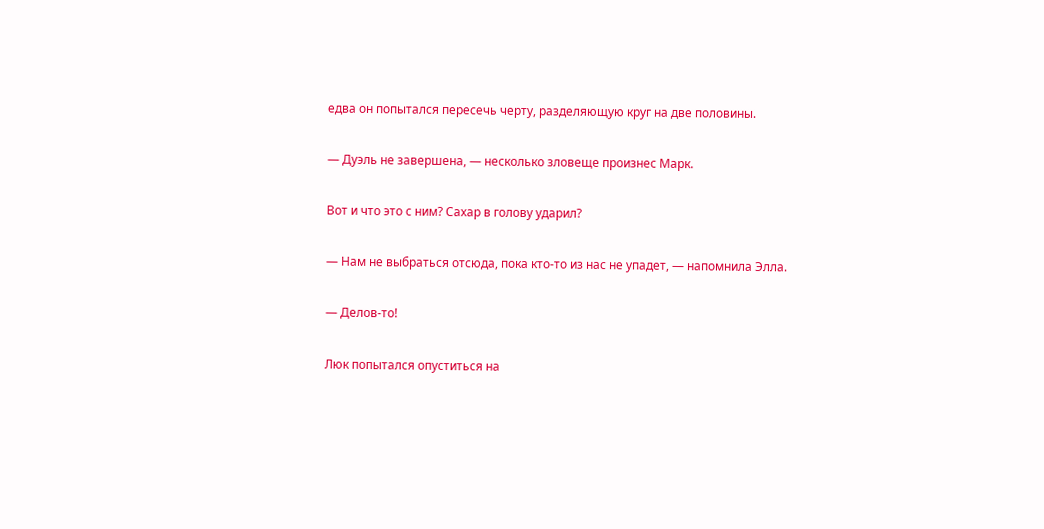едва он попытался пересечь черту, разделяющую круг на две половины.

— Дуэль не завершена, — несколько зловеще произнес Марк.

Вот и что это с ним? Сахар в голову ударил?

— Нам не выбраться отсюда, пока кто-то из нас не упадет, — напомнила Элла.

— Делов-то!

Люк попытался опуститься на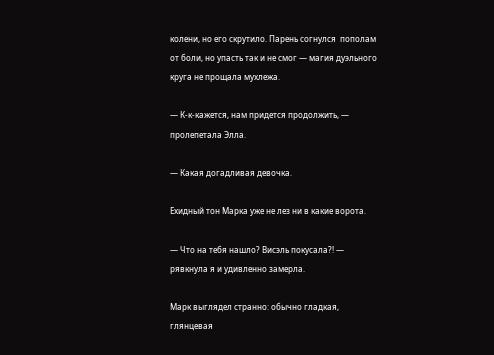колени, но его скрутило. Парень согнулся  пополам от боли, но упасть так и не смог — магия дуэльного круга не прощала мухлежа.

— К-к-кажется, нам придется продолжить, — пролепетала Элла.

— Какая догадливая девочка.

Ехидный тон Марка уже не лез ни в какие ворота.

— Что на тебя нашло? Висэль покусала?! — рявкнула я и удивленно замерла.

Марк выглядел странно: обычно гладкая, глянцевая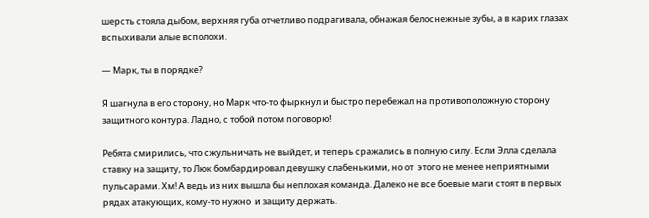шерсть стояла дыбом, верхняя губа отчетливо подрагивала, обнажая белоснежные зубы, а в карих глазах вспыхивали алые всполохи.

— Марк, ты в порядке?

Я шагнула в его сторону, но Марк что-то фыркнул и быстро перебежал на противоположную сторону защитного контура. Ладно, с тобой потом поговорю!

Ребята смирились, что сжульничать не выйдет, и теперь сражались в полную силу. Если Элла сделала ставку на защиту, то Люк бомбардировал девушку слабенькими, но от  этого не менее неприятными пульсарами. Хм! А ведь из них вышла бы неплохая команда. Далеко не все боевые маги стоят в первых рядах атакующих, кому-то нужно  и защиту держать.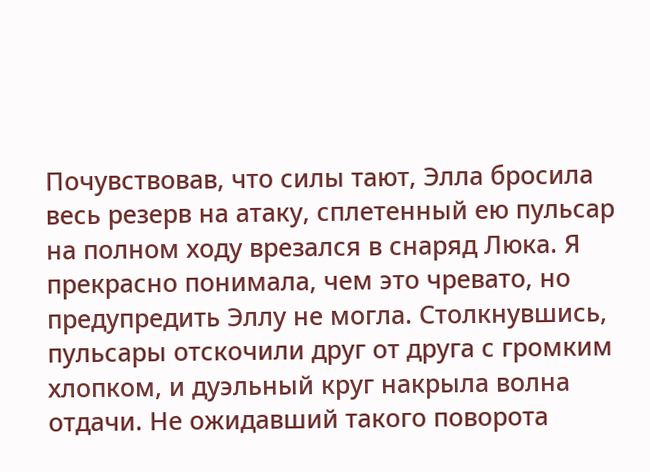Почувствовав, что силы тают, Элла бросила весь резерв на атаку, сплетенный ею пульсар на полном ходу врезался в снаряд Люка. Я прекрасно понимала, чем это чревато, но предупредить Эллу не могла. Столкнувшись, пульсары отскочили друг от друга с громким хлопком, и дуэльный круг накрыла волна отдачи. Не ожидавший такого поворота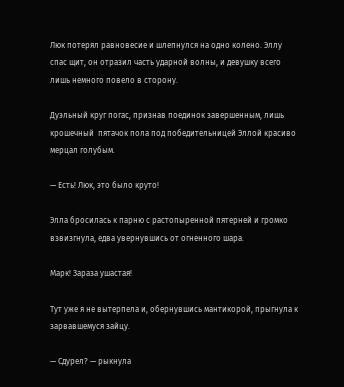Люк потерял равновесие и шлепнулся на одно колено. Эллу спас щит, он отразил часть ударной волны, и девушку всего лишь немного повело в сторону.

Дуэльный круг погас, признав поединок завершенным, лишь крошечный  пятачок пола под победительницей Эллой красиво мерцал голубым.

— Есть! Люк, это было круто!

Элла бросилась к парню с растопыренной пятерней и громко взвизгнула, едва увернувшись от огненного шара.

Марк! Зараза ушастая!

Тут уже я не вытерпела и, обернувшись мантикорой, прыгнула к зарвавшемуся зайцу.

— Сдурел? — рыкнула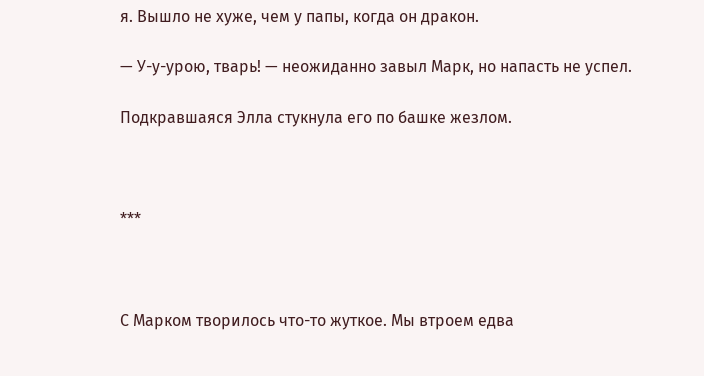я. Вышло не хуже, чем у папы, когда он дракон.

— У-у-урою, тварь! — неожиданно завыл Марк, но напасть не успел.

Подкравшаяся Элла стукнула его по башке жезлом.



***



С Марком творилось что-то жуткое. Мы втроем едва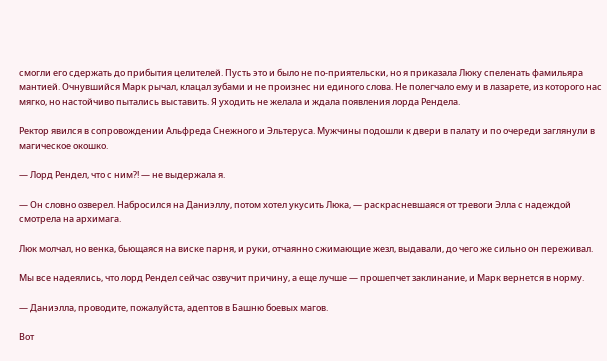смогли его сдержать до прибытия целителей. Пусть это и было не по-приятельски, но я приказала Люку спеленать фамильяра мантией. Очнувшийся Марк рычал, клацал зубами и не произнес ни единого слова. Не полегчало ему и в лазарете, из которого нас мягко, но настойчиво пытались выставить. Я уходить не желала и ждала появления лорда Рендела.

Ректор явился в сопровождении Альфреда Снежного и Эльтеруса. Мужчины подошли к двери в палату и по очереди заглянули в магическое окошко.

— Лорд Рендел, что с ним?! — не выдержала я.

— Он словно озверел. Набросился на Даниэллу, потом хотел укусить Люка, — раскрасневшаяся от тревоги Элла с надеждой смотрела на архимага.

Люк молчал, но венка, бьющаяся на виске парня, и руки, отчаянно сжимающие жезл, выдавали, до чего же сильно он переживал.

Мы все надеялись, что лорд Рендел сейчас озвучит причину, а еще лучше — прошепчет заклинание, и Марк вернется в норму.

— Даниэлла, проводите, пожалуйста, адептов в Башню боевых магов.

Вот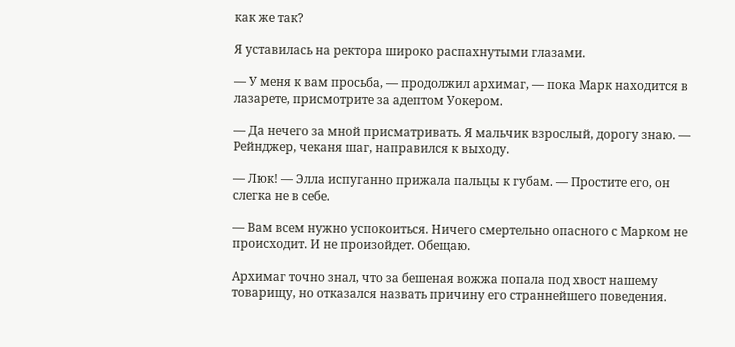как же так?

Я уставилась на ректора широко распахнутыми глазами.

— У меня к вам просьба, — продолжил архимаг, — пока Марк находится в лазарете, присмотрите за адептом Уокером.

— Да нечего за мной присматривать. Я мальчик взрослый, дорогу знаю. — Рейнджер, чеканя шаг, направился к выходу.

— Люк! — Элла испуганно прижала пальцы к губам. — Простите его, он слегка не в себе.

— Вам всем нужно успокоиться. Ничего смертельно опасного с Марком не происходит. И не произойдет. Обещаю.

Архимаг точно знал, что за бешеная вожжа попала под хвост нашему товарищу, но отказался назвать причину его страннейшего поведения.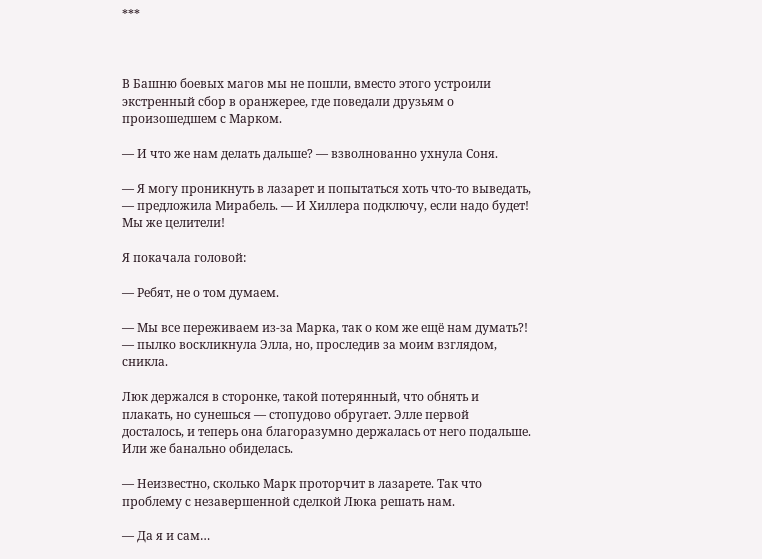***



В Башню боевых магов мы не пошли, вместо этого устроили экстренный сбор в оранжерее, где поведали друзьям о произошедшем с Марком.

— И что же нам делать дальше? — взволнованно ухнула Соня.

— Я могу проникнуть в лазарет и попытаться хоть что-то выведать, — предложила Мирабель. — И Хиллера подключу, если надо будет! Мы же целители!

Я покачала головой:

— Ребят, не о том думаем.

— Мы все переживаем из-за Марка, так о ком же ещё нам думать?! — пылко воскликнула Элла, но, проследив за моим взглядом, сникла.

Люк держался в сторонке, такой потерянный, что обнять и плакать, но сунешься — стопудово обругает. Элле первой досталось, и теперь она благоразумно держалась от него подальше. Или же банально обиделась.

— Неизвестно, сколько Марк проторчит в лазарете. Так что проблему с незавершенной сделкой Люка решать нам.

— Да я и сам…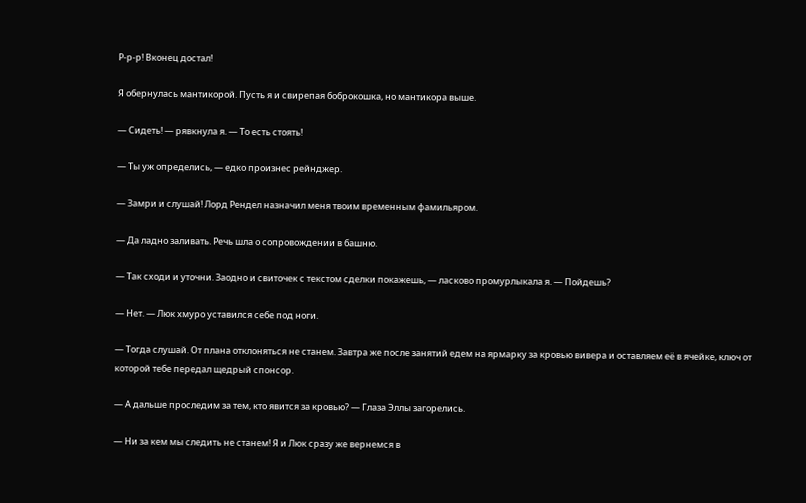Р-р-р! Вконец достал!

Я обернулась мантикорой. Пусть я и свирепая боброкошка, но мантикора выше.

— Сидеть! — рявкнула я. — То есть стоять!

— Ты уж определись, — едко произнес рейнджер.

— Замри и слушай! Лорд Рендел назначил меня твоим временным фамильяром.

— Да ладно заливать. Речь шла о сопровождении в башню.

— Так сходи и уточни. Заодно и свиточек с текстом сделки покажешь, — ласково промурлыкала я. — Пойдешь?

— Нет. — Люк хмуро уставился себе под ноги.

— Тогда слушай. От плана отклоняться не станем. Завтра же после занятий едем на ярмарку за кровью вивера и оставляем её в ячейке, ключ от которой тебе передал щедрый спонсор.

— А дальше проследим за тем, кто явится за кровью? — Глаза Эллы загорелись.

— Ни за кем мы следить не станем! Я и Люк сразу же вернемся в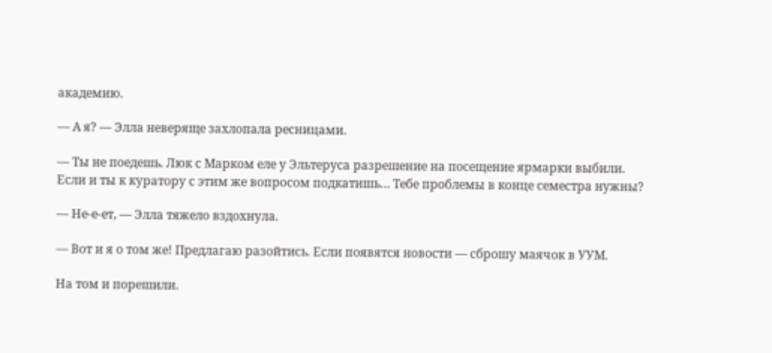академию.

— А я? — Элла неверяще захлопала ресницами.

— Ты не поедешь. Люк с Марком еле у Эльтеруса разрешение на посещение ярмарки выбили. Если и ты к куратору с этим же вопросом подкатишь… Тебе проблемы в конце семестра нужны?

— Не-е-ет, — Элла тяжело вздохнула.

— Вот и я о том же! Предлагаю разойтись. Если появятся новости — сброшу маячок в УУМ.

На том и порешили.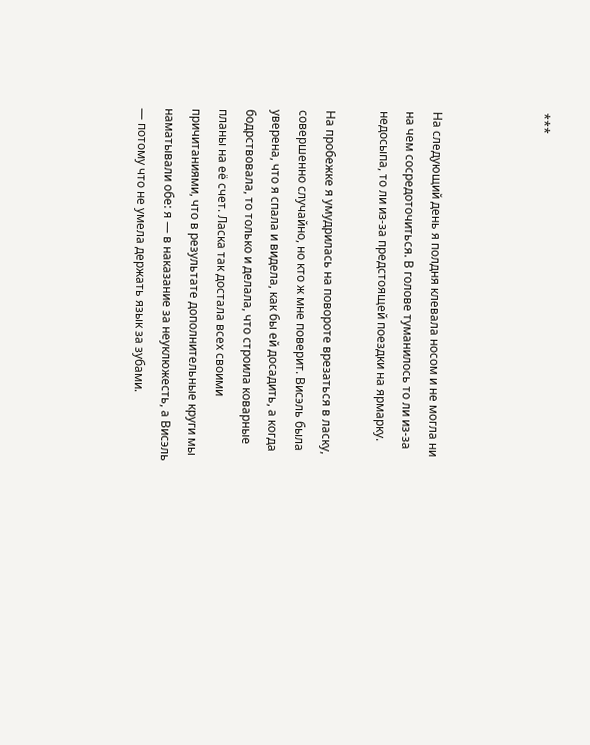***



На следующий день я полдня клевала носом и не могла ни на чем сосредоточиться. В голове туманилось то ли из-за недосыпа, то ли из-за предстоящей поездки на ярмарку.

На пробежке я умудрилась на повороте врезаться в ласку, совершенно случайно, но кто ж мне поверит. Висэль была уверена, что я спала и видела, как бы ей досадить, а когда бодрствовала, то только и делала, что строила коварные планы на её счет. Ласка так достала всех своими причитаниями, что в результате дополнительные круги мы наматывали обе: я — в наказание за неуклюжесть, а Висэль — потому что не умела держать язык за зубами.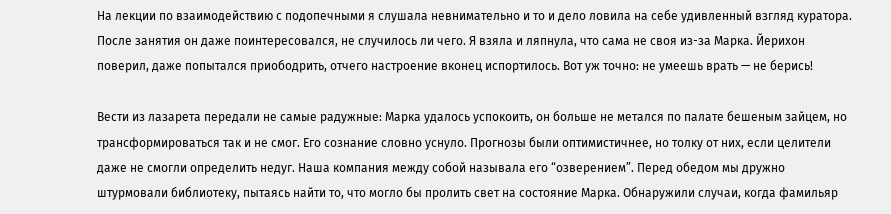На лекции по взаимодействию с подопечными я слушала невнимательно и то и дело ловила на себе удивленный взгляд куратора. После занятия он даже поинтересовался, не случилось ли чего. Я взяла и ляпнула, что сама не своя из-за Марка. Йерихон поверил, даже попытался приободрить, отчего настроение вконец испортилось. Вот уж точно: не умеешь врать — не берись!

Вести из лазарета передали не самые радужные: Марка удалось успокоить, он больше не метался по палате бешеным зайцем, но трансформироваться так и не смог. Его сознание словно уснуло. Прогнозы были оптимистичнее, но толку от них, если целители даже не смогли определить недуг. Наша компания между собой называла его “озверением”. Перед обедом мы дружно штурмовали библиотеку, пытаясь найти то, что могло бы пролить свет на состояние Марка. Обнаружили случаи, когда фамильяр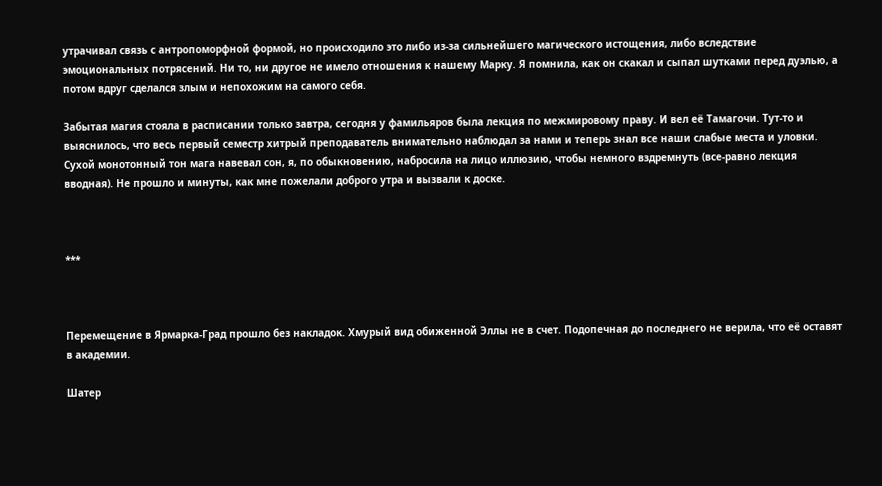утрачивал связь с антропоморфной формой, но происходило это либо из-за сильнейшего магического истощения, либо вследствие эмоциональных потрясений. Ни то, ни другое не имело отношения к нашему Марку. Я помнила, как он скакал и сыпал шутками перед дуэлью, а потом вдруг сделался злым и непохожим на самого себя.

Забытая магия стояла в расписании только завтра, сегодня у фамильяров была лекция по межмировому праву. И вел её Тамагочи. Тут-то и выяснилось, что весь первый семестр хитрый преподаватель внимательно наблюдал за нами и теперь знал все наши слабые места и уловки. Сухой монотонный тон мага навевал сон, я, по обыкновению, набросила на лицо иллюзию, чтобы немного вздремнуть (все-равно лекция вводная). Не прошло и минуты, как мне пожелали доброго утра и вызвали к доске.



***



Перемещение в Ярмарка-Град прошло без накладок. Хмурый вид обиженной Эллы не в счет. Подопечная до последнего не верила, что её оставят в академии.

Шатер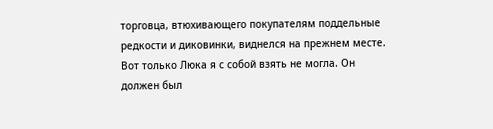торговца, втюхивающего покупателям поддельные редкости и диковинки, виднелся на прежнем месте. Вот только Люка я с собой взять не могла. Он должен был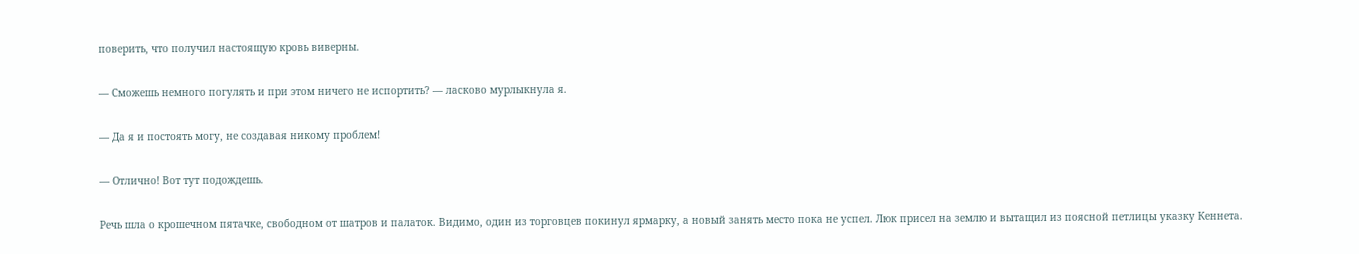поверить, что получил настоящую кровь виверны.

— Сможешь немного погулять и при этом ничего не испортить? — ласково мурлыкнула я.

— Да я и постоять могу, не создавая никому проблем!

— Отлично! Вот тут подождешь.

Речь шла о крошечном пятачке, свободном от шатров и палаток. Видимо, один из торговцев покинул ярмарку, а новый занять место пока не успел. Люк присел на землю и вытащил из поясной петлицы указку Кеннета.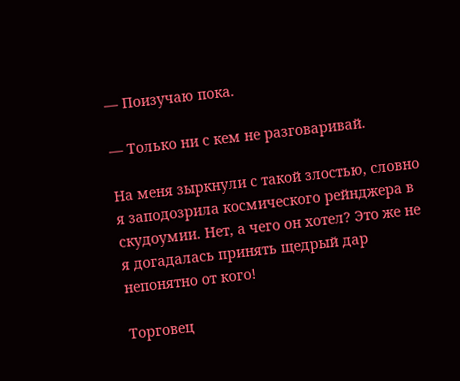— Поизучаю пока.

— Только ни с кем не разговаривай.

На меня зыркнули с такой злостью, словно я заподозрила космического рейнджера в скудоумии. Нет, а чего он хотел? Это же не я догадалась принять щедрый дар непонятно от кого!

Торговец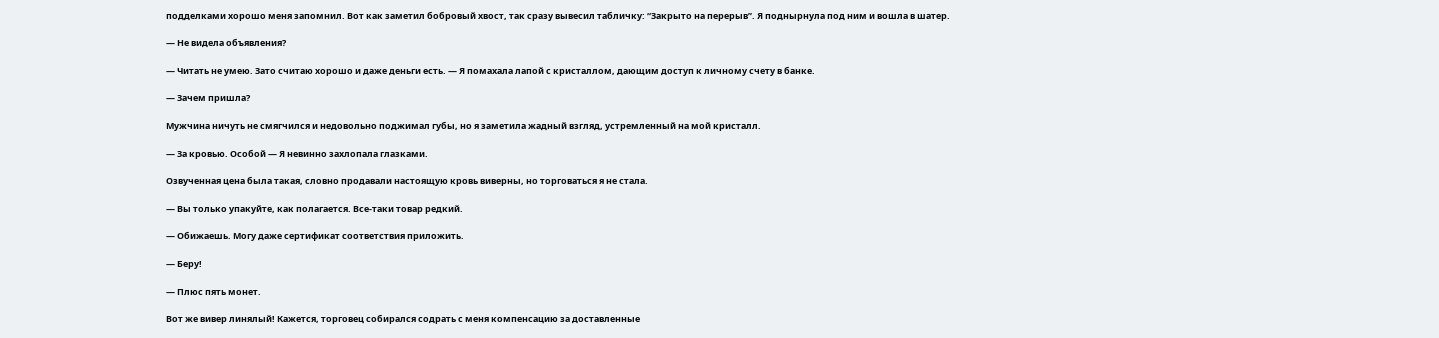подделками хорошо меня запомнил. Вот как заметил бобровый хвост, так сразу вывесил табличку: “Закрыто на перерыв”. Я поднырнула под ним и вошла в шатер.

— Не видела объявления?

— Читать не умею. Зато считаю хорошо и даже деньги есть. — Я помахала лапой с кристаллом, дающим доступ к личному счету в банке.

— Зачем пришла?

Мужчина ничуть не смягчился и недовольно поджимал губы, но я заметила жадный взгляд, устремленный на мой кристалл.

— За кровью. Особой — Я невинно захлопала глазками.

Озвученная цена была такая, словно продавали настоящую кровь виверны, но торговаться я не стала.

— Вы только упакуйте, как полагается. Все-таки товар редкий.

— Обижаешь. Могу даже сертификат соответствия приложить.

— Беру!

— Плюс пять монет.

Вот же вивер линялый! Кажется, торговец собирался содрать с меня компенсацию за доставленные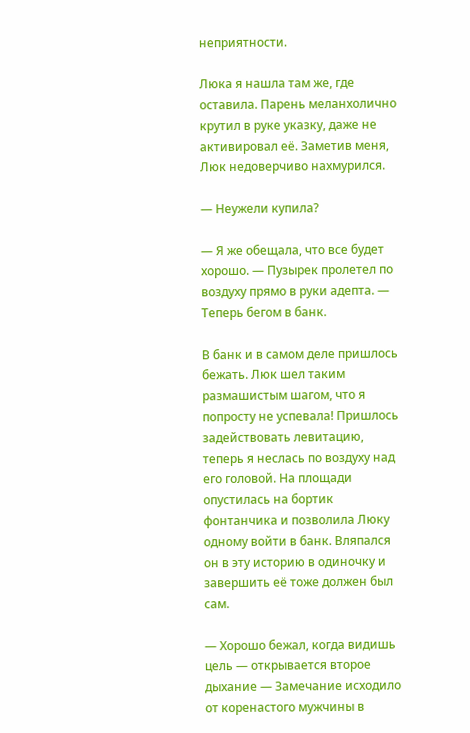неприятности.

Люка я нашла там же, где оставила. Парень меланхолично крутил в руке указку, даже не активировал её. Заметив меня, Люк недоверчиво нахмурился.

— Неужели купила?

— Я же обещала, что все будет хорошо. — Пузырек пролетел по воздуху прямо в руки адепта. — Теперь бегом в банк.

В банк и в самом деле пришлось бежать. Люк шел таким размашистым шагом, что я попросту не успевала! Пришлось задействовать левитацию, теперь я неслась по воздуху над его головой. На площади опустилась на бортик фонтанчика и позволила Люку одному войти в банк. Вляпался он в эту историю в одиночку и завершить её тоже должен был сам.

— Хорошо бежал, когда видишь цель — открывается второе дыхание — Замечание исходило от коренастого мужчины в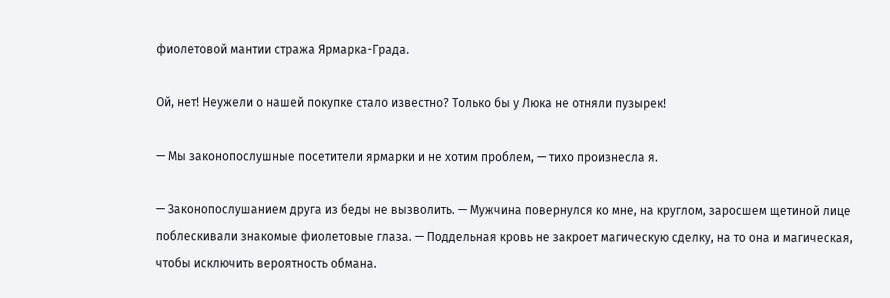фиолетовой мантии стража Ярмарка-Града.

Ой, нет! Неужели о нашей покупке стало известно? Только бы у Люка не отняли пузырек!

— Мы законопослушные посетители ярмарки и не хотим проблем, — тихо произнесла я.

— Законопослушанием друга из беды не вызволить. — Мужчина повернулся ко мне, на круглом, заросшем щетиной лице поблескивали знакомые фиолетовые глаза. — Поддельная кровь не закроет магическую сделку, на то она и магическая, чтобы исключить вероятность обмана.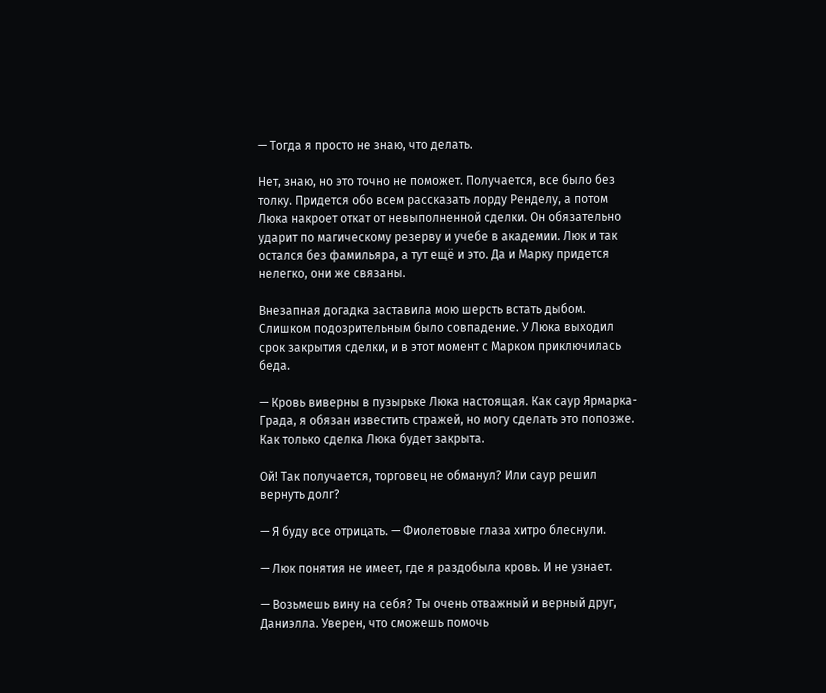— Тогда я просто не знаю, что делать.

Нет, знаю, но это точно не поможет. Получается, все было без толку. Придется обо всем рассказать лорду Ренделу, а потом Люка накроет откат от невыполненной сделки. Он обязательно ударит по магическому резерву и учебе в академии. Люк и так остался без фамильяра, а тут ещё и это. Да и Марку придется нелегко, они же связаны.

Внезапная догадка заставила мою шерсть встать дыбом. Слишком подозрительным было совпадение. У Люка выходил срок закрытия сделки, и в этот момент с Марком приключилась беда.

— Кровь виверны в пузырьке Люка настоящая. Как саур Ярмарка-Града, я обязан известить стражей, но могу сделать это попозже. Как только сделка Люка будет закрыта.

Ой! Так получается, торговец не обманул? Или саур решил вернуть долг?

— Я буду все отрицать. — Фиолетовые глаза хитро блеснули.

— Люк понятия не имеет, где я раздобыла кровь. И не узнает.

— Возьмешь вину на себя? Ты очень отважный и верный друг, Даниэлла. Уверен, что сможешь помочь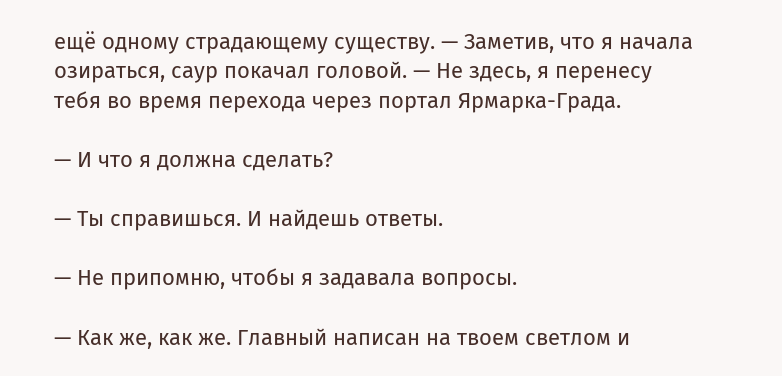ещё одному страдающему существу. — Заметив, что я начала озираться, саур покачал головой. — Не здесь, я перенесу тебя во время перехода через портал Ярмарка-Града.

— И что я должна сделать?

— Ты справишься. И найдешь ответы.

— Не припомню, чтобы я задавала вопросы.

— Как же, как же. Главный написан на твоем светлом и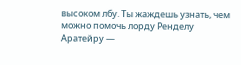высоком лбу. Ты жаждешь узнать, чем можно помочь лорду Ренделу Аратейру —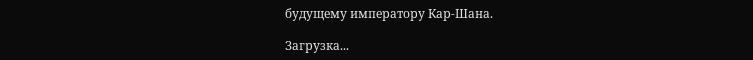будущему императору Кар-Шана.

Загрузка...